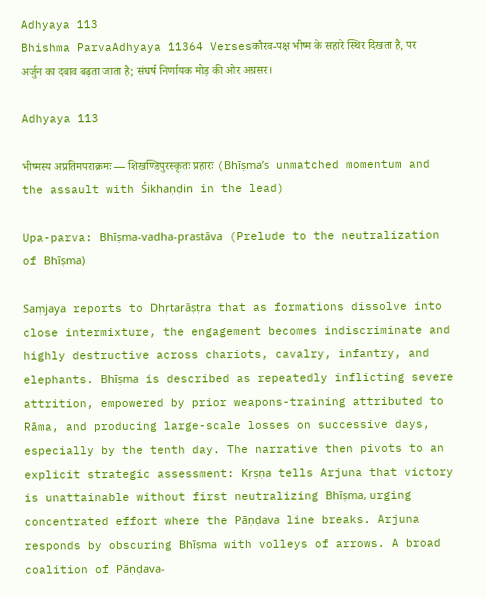Adhyaya 113
Bhishma ParvaAdhyaya 11364 Versesकौरव-पक्ष भीष्म के सहारे स्थिर दिखता है, पर अर्जुन का दबाव बढ़ता जाता है; संघर्ष निर्णायक मोड़ की ओर अग्रसर।

Adhyaya 113

भीष्मस्य अप्रतिमपराक्रमः — शिखण्डिपुरस्कृतः प्रहारः (Bhīṣma’s unmatched momentum and the assault with Śikhaṇḍin in the lead)

Upa-parva: Bhīṣma-vadha-prastāva (Prelude to the neutralization of Bhīṣma)

Saṃjaya reports to Dhṛtarāṣṭra that as formations dissolve into close intermixture, the engagement becomes indiscriminate and highly destructive across chariots, cavalry, infantry, and elephants. Bhīṣma is described as repeatedly inflicting severe attrition, empowered by prior weapons-training attributed to Rāma, and producing large-scale losses on successive days, especially by the tenth day. The narrative then pivots to an explicit strategic assessment: Kṛṣṇa tells Arjuna that victory is unattainable without first neutralizing Bhīṣma, urging concentrated effort where the Pāṇḍava line breaks. Arjuna responds by obscuring Bhīṣma with volleys of arrows. A broad coalition of Pāṇḍava-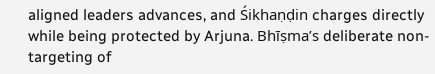aligned leaders advances, and Śikhaṇḍin charges directly while being protected by Arjuna. Bhīṣma’s deliberate non-targeting of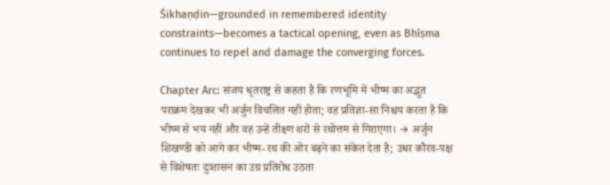Śikhaṇḍin—grounded in remembered identity constraints—becomes a tactical opening, even as Bhīṣma continues to repel and damage the converging forces.

Chapter Arc: संजय धृतराष्ट्र से कहता है कि रणभूमि में भीष्म का अद्भुत पराक्रम देखकर भी अर्जुन विचलित नहीं होता; वह प्रतिज्ञा-सा निश्चय करता है कि भीष्म से भय नहीं और वह उन्हें तीक्ष्ण शरों से रथोत्तम से गिराएगा। → अर्जुन शिखण्डी को आगे कर भीष्म-रथ की ओर बढ़ने का संकेत देता है; उधर कौरव-पक्ष से विशेषतः दुःशासन का उग्र प्रतिरोध उठता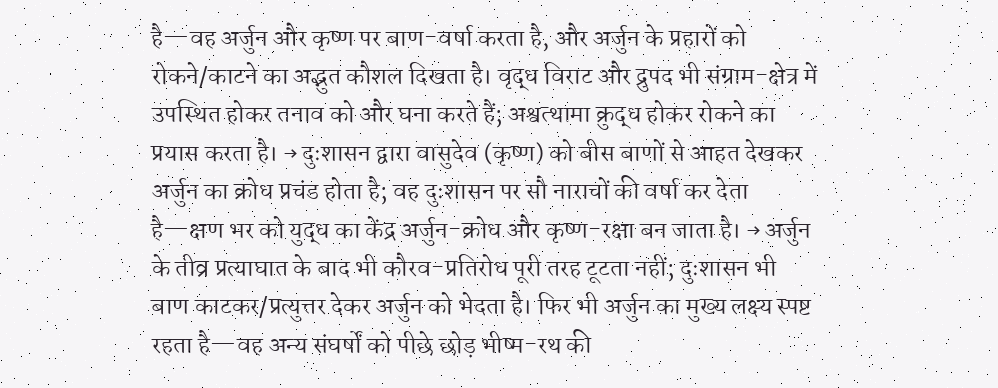है—वह अर्जुन और कृष्ण पर बाण-वर्षा करता है, और अर्जुन के प्रहारों को रोकने/काटने का अद्भुत कौशल दिखता है। वृद्ध विराट और द्रुपद भी संग्राम-क्षेत्र में उपस्थित होकर तनाव को और घना करते हैं; अश्वत्थामा क्रुद्ध होकर रोकने का प्रयास करता है। → दुःशासन द्वारा वासुदेव (कृष्ण) को बीस बाणों से आहत देखकर अर्जुन का क्रोध प्रचंड होता है; वह दुःशासन पर सौ नाराचों की वर्षा कर देता है—क्षण भर को युद्ध का केंद्र अर्जुन-क्रोध और कृष्ण-रक्षा बन जाता है। → अर्जुन के तीव्र प्रत्याघात के बाद भी कौरव-प्रतिरोध पूरी तरह टूटता नहीं; दुःशासन भी बाण काटकर/प्रत्युत्तर देकर अर्जुन को भेदता है। फिर भी अर्जुन का मुख्य लक्ष्य स्पष्ट रहता है—वह अन्य संघर्षों को पीछे छोड़ भीष्म-रथ की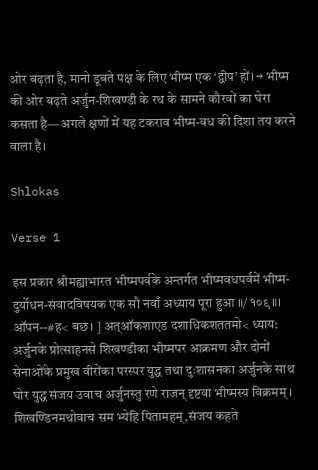ओर बढ़ता है, मानो डूबते पक्ष के लिए भीष्म एक ‘द्वीप’ हों। → भीष्म की ओर बढ़ते अर्जुन-शिखण्डी के रथ के सामने कौरवों का घेरा कसता है—अगले क्षणों में यह टकराव भीष्म-वध की दिशा तय करने वाला है।

Shlokas

Verse 1

इस प्रकार श्रीमह्याभारत भीष्मपर्वके अन्तर्गत भीष्मवधपर्वमें भीष्म-दुर्योधन-संवादविषयक एक सौ नवाँ अध्याय पूरा हुआ ॥/ १०९ ॥। ऑपन--#ह< बछ। ] अत्ऑकशाएड दशाधिकशततमो< ध्याय: अर्जुनके प्रोत्साहनसे शिखण्डीका भीष्मपर आक्रमण और दोनों सेनाओंके प्रमुख वीरोंका परस्पर युद्ध तथा दुःशासनका अर्जुनके साथ घोर युद्ध संजय उवाच अर्जुनस्तु रणे राजन्‌ दृष्टवा भीष्मस्य विक्रमम्‌ । शिखण्डिनमथोवाच सम भ्येहि पितामहम्‌,संजय कहते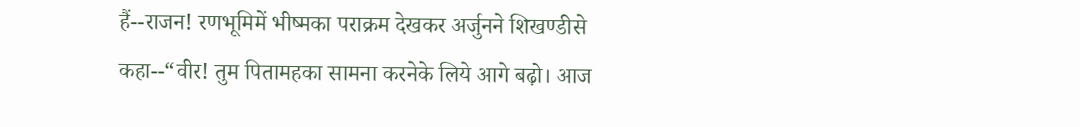हैं--राजन! रणभूमिमें भीष्मका पराक्रम देखकर अर्जुनने शिखण्डीसे कहा--“वीर! तुम पितामहका सामना करनेके लिये आगे बढ़ो। आज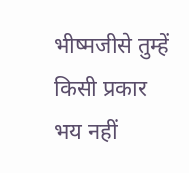भीष्मजीसे तुम्हें किसी प्रकार भय नहीं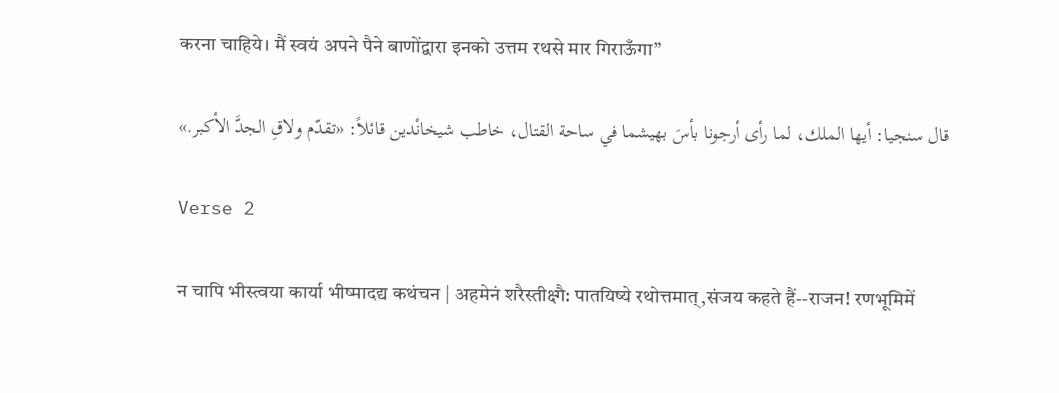करना चाहिये। मैं स्वयं अपने पैने बाणोंद्वारा इनको उत्तम रथसे मार गिराऊँगा”

قال سنجيا: أيها الملك، لما رأى أرجونا بأسَ بهيشما في ساحة القتال، خاطب شيخانْدين قائلاً: «تقدّم ولاقِ الجدَّ الأكبر.»

Verse 2

न चापि भीस्त्वया कार्या भीष्मादद्य कथंचन | अहमेनं शरैस्तीक्ष्गै: पातयिष्ये रथोत्तमात्‌,संजय कहते हैं--राजन! रणभूमिमें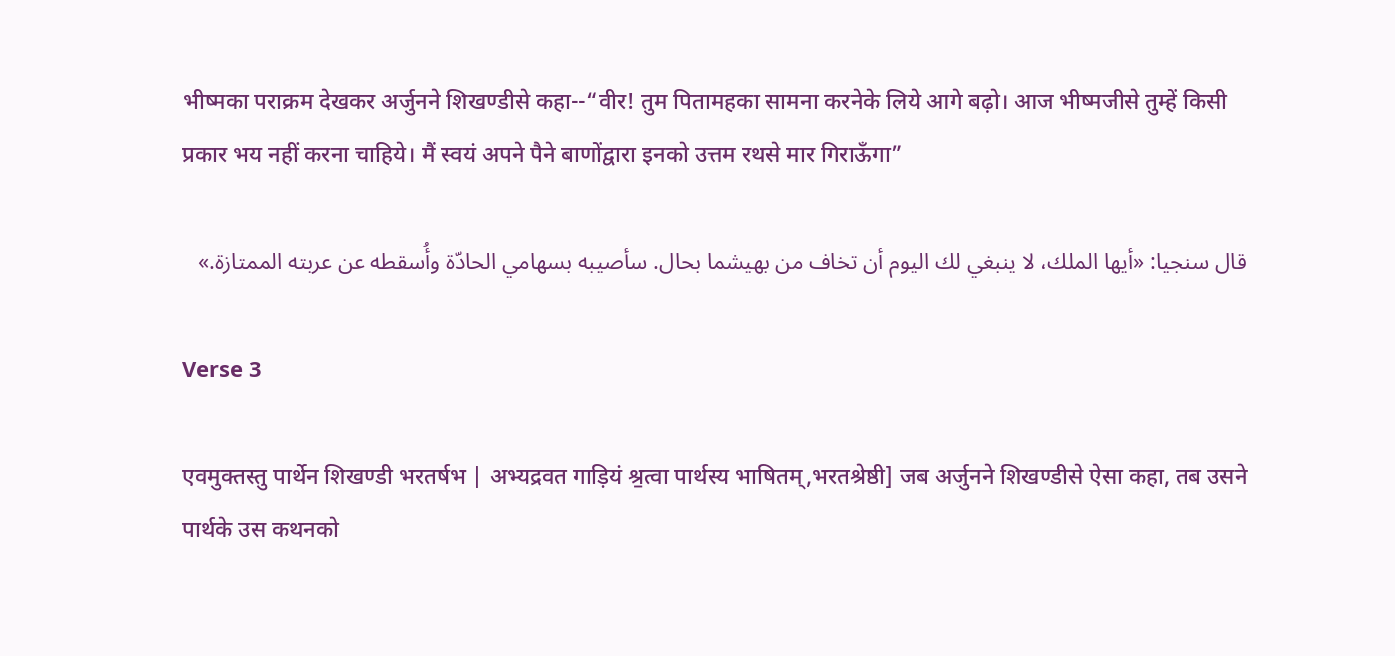भीष्मका पराक्रम देखकर अर्जुनने शिखण्डीसे कहा--“वीर! तुम पितामहका सामना करनेके लिये आगे बढ़ो। आज भीष्मजीसे तुम्हें किसी प्रकार भय नहीं करना चाहिये। मैं स्वयं अपने पैने बाणोंद्वारा इनको उत्तम रथसे मार गिराऊँगा”

قال سنجيا: «أيها الملك، لا ينبغي لك اليوم أن تخاف من بهيشما بحال. سأصيبه بسهامي الحادّة وأُسقطه عن عربته الممتازة.»

Verse 3

एवमुक्तस्तु पार्थेन शिखण्डी भरतर्षभ | अभ्यद्रवत गाड़ियं श्र॒त्वा पार्थस्य भाषितम्‌,भरतश्रेष्ठी] जब अर्जुनने शिखण्डीसे ऐसा कहा, तब उसने पार्थके उस कथनको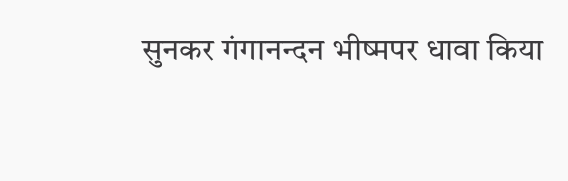सुनकर गंगानन्दन भीष्मपर धावा किया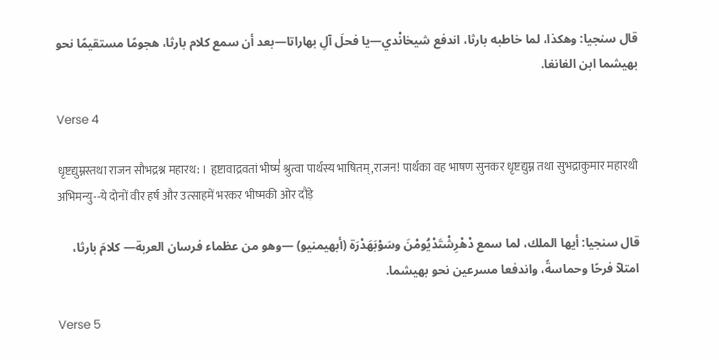قال سنجيا: وهكذا، لما خاطبه بارثا، اندفع شيخانْدي—يا فحلَ آلِ بهاراتا—بعد أن سمع كلام بارثا، هجومًا مستقيمًا نحو بهيشما ابن الغانغا.

Verse 4

धृष्टद्युम्नस्तथा राजन सौभद्रश्न महारथ: । हृष्टावाद्रवतां भीष्म॑ श्रुत्वा पार्थस्य भाषितम्‌,राजन! पार्थका वह भाषण सुनकर धृष्टद्युम्न तथा सुभद्राकुमार महारथी अभिमन्यु--ये दोनों वीर हर्ष और उत्साहमें भरकर भीष्मकी ओर दौड़े

قال سنجيا: أيها الملك، لما سمع دْهْرِشْتَدْيُومْنَ وسَوْبَهَدْرَة (أبهيمنيو) —وهو من عظماء فرسان العربة— كلامَ بارثا، امتلآ فرحًا وحماسةً، واندفعا مسرعين نحو بهيشما.

Verse 5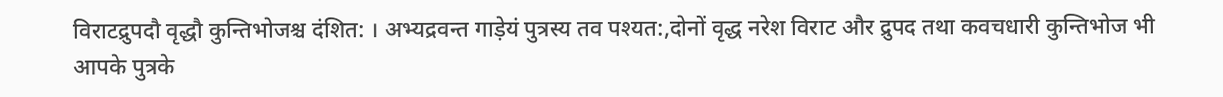विराटद्रुपदौ वृद्धौ कुन्तिभोजश्च दंशित: । अभ्यद्रवन्त गाड़ेयं पुत्रस्य तव पश्यत:,दोनों वृद्ध नरेश विराट और द्रुपद तथा कवचधारी कुन्तिभोज भी आपके पुत्रके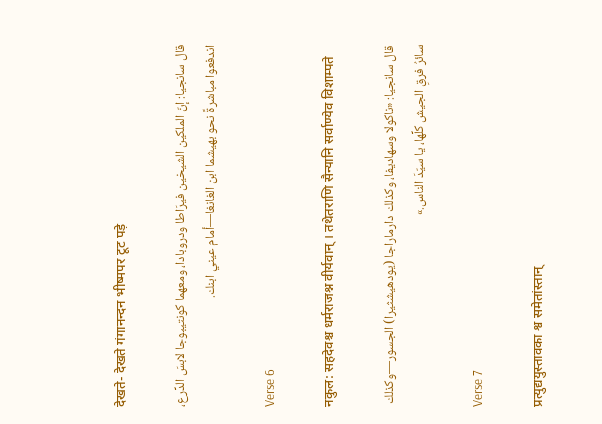देखते- देखते गंगानन्दन भीष्मपर टूट पड़े

قال سانجيا: إنّ الملكين الشيخين فيرَاطا ودروبادا، ومعهما كونتيبوجا لابسَ الدِّرع، اندفعوا مباشرةً نحو بهيشما ابن الغانغا—أمام عيني ابنك.

Verse 6

नकुल: सहदेवश्च धर्मराजश्न वीर्यवान्‌ । तथेतराणि सैन्यानि सर्वाण्येव विशाम्पते

قال سانجيا: «ناكولا وسهاديفا، وكذلك دارماراجا (يودهيشثيرا) الجسور—وكذلك سائرُ فرقِ الجيش كلِّها، يا سيّدَ الناس.»

Verse 7

प्रत्युद्ययुस्तावका श्व समेतांस्तान्‌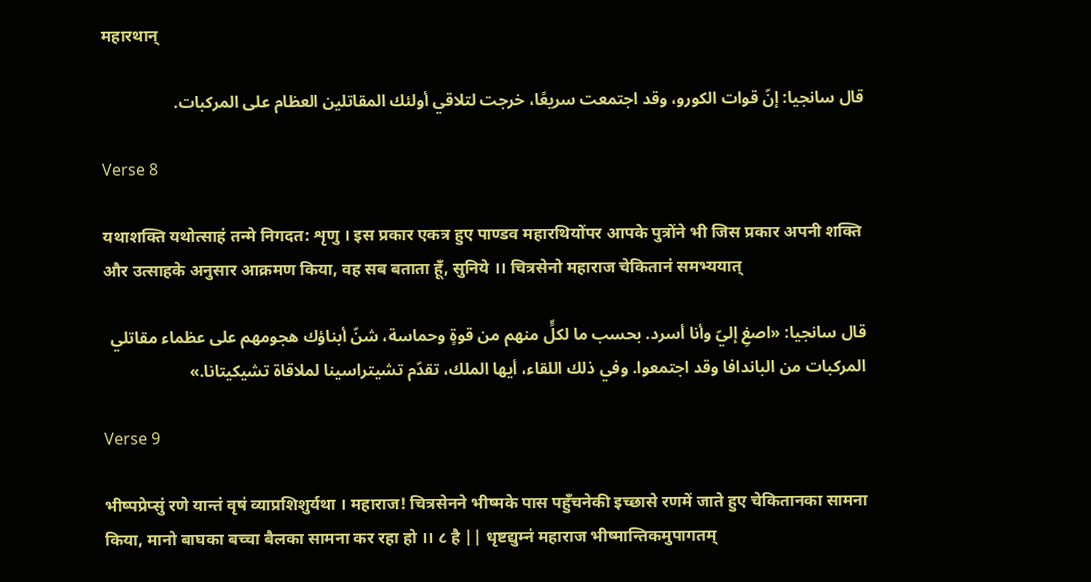महारथान्‌

قال سانجيا: إنّ قوات الكورو، وقد اجتمعت سريعًا، خرجت لتلاقي أولئك المقاتلين العظام على المركبات.

Verse 8

यथाशक्ति यथोत्साहं तन्मे निगदत: शृणु । इस प्रकार एकत्र हुए पाण्डव महारथियोंपर आपके पुत्रोंने भी जिस प्रकार अपनी शक्ति और उत्साहके अनुसार आक्रमण किया, वह सब बताता हूँ, सुनिये ।। चित्रसेनो महाराज चेकितानं समभ्ययात्‌

قال سانجيا: «اصغِ إليّ وأنا أسرد. بحسب ما لكلٍّ منهم من قوةٍ وحماسة، شنّ أبناؤك هجومهم على عظماء مقاتلي المركبات من الباندافا وقد اجتمعوا. وفي ذلك اللقاء، أيها الملك، تقدّم تشيتراسينا لملاقاة تشيكيتانا.»

Verse 9

भीष्पप्रेप्सुं रणे यान्तं वृष॑ व्याप्रशिशुर्यथा । महाराज! चित्रसेनने भीष्मके पास पहुँचनेकी इच्छासे रणमें जाते हुए चेकितानका सामना किया, मानो बाघका बच्चा बैलका सामना कर रहा हो ।। ८ है || धृष्टद्युम्न॑ महाराज भीष्मान्तिकमुपागतम्‌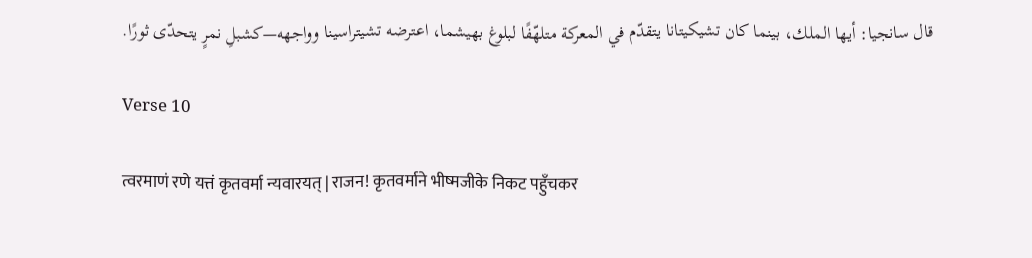قال سانجيا: أيها الملك، بينما كان تشيكيتانا يتقدّم في المعركة متلهّفًا لبلوغ بهيشما، اعترضه تشيتراسينا وواجهه—كشبلِ نمرٍ يتحدّى ثورًا.

Verse 10

त्वरमाणं रणे यत्तं कृतवर्मा न्यवारयत्‌ | राजन! कृतवर्माने भीष्मजीके निकट पहुँचकर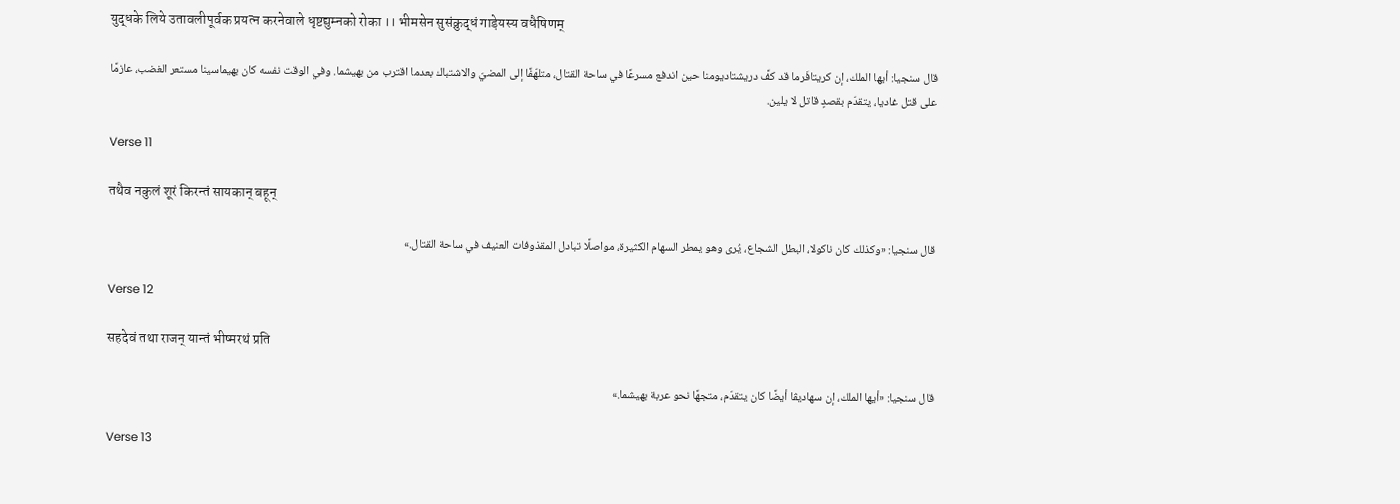युद्धके लिये उतावलीपूर्वक प्रयत्न करनेवाले धृष्टद्युम्नको रोका ।। भीमसेन सुसंक्रुद्धं गाड़ेयस्य वधैषिणम्‌

قال سنجيا: أيها الملك، إن كريتافَرما قد كفَّ دريشتاديومنا حين اندفع مسرعًا في ساحة القتال، متلهّفًا إلى المضيّ والاشتباك بعدما اقترب من بهيشما. وفي الوقت نفسه كان بهيماسينا مستعر الغضب، عازمًا على قتل غاديا، يتقدّم بقصدٍ قاتل لا يلين.

Verse 11

तथैव नकुलं शूरं किरन्तं सायकान्‌ बहून्‌

قال سنجيا: «وكذلك كان ناكولا، البطل الشجاع، يُرى وهو يمطر السهام الكثيرة، مواصلًا تبادل المقذوفات العنيف في ساحة القتال.»

Verse 12

सहदेवं तथा राजन्‌ यान्तं भीष्मरथं प्रति

قال سنجيا: «أيها الملك، إن سهاديڤا أيضًا كان يتقدّم، متجهًا نحو عربة بهيشما.»

Verse 13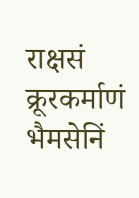राक्षसं क्रूरकर्माणं भैमसेनिं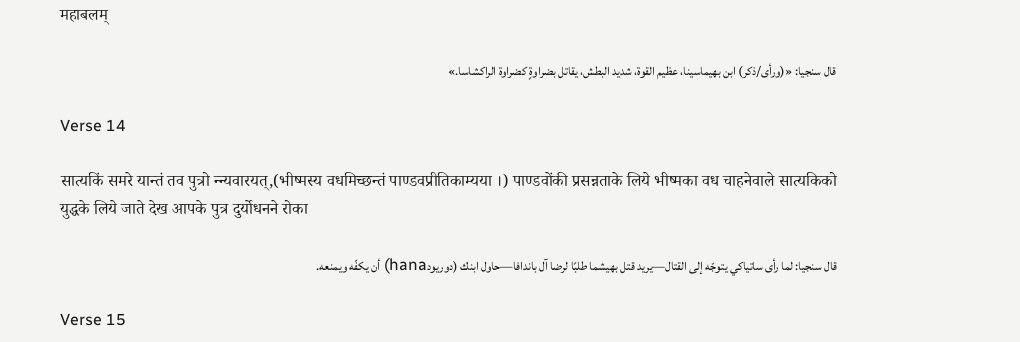महाबलम्‌

قال سنجيا: «(ورأى/ذكر) ابن بهيماسينا، عظيم القوة، شديد البطش، يقاتل بضراوةٍ كضراوة الراكشاسا.»

Verse 14

सात्यकिं समरे यान्तं तव पुत्रो न्‍न्यवारयत्‌,(भीष्मस्य वधमिच्छन्तं पाण्डवप्रीतिकाम्यया ।) पाण्डवोंकी प्रसन्नताके लिये भीष्मका वध चाहनेवाले सात्यकिको युद्धके लिये जाते देख आपके पुत्र दुर्योधनने रोका

قال سنجيا: لما رأى ساتياكي يتوجّه إلى القتال—يريد قتل بهيشما طلبًا لرضا آل باندافا—حاول ابنك (دوريودhana) أن يكفّه ويمنعه.

Verse 15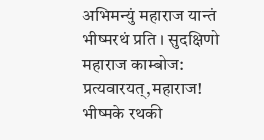अभिमन्युं महाराज यान्तं भीष्मरथं प्रति । सुदक्षिणो महाराज काम्बोज: प्रत्यवारयत्‌,महाराज! भीष्मके रथकी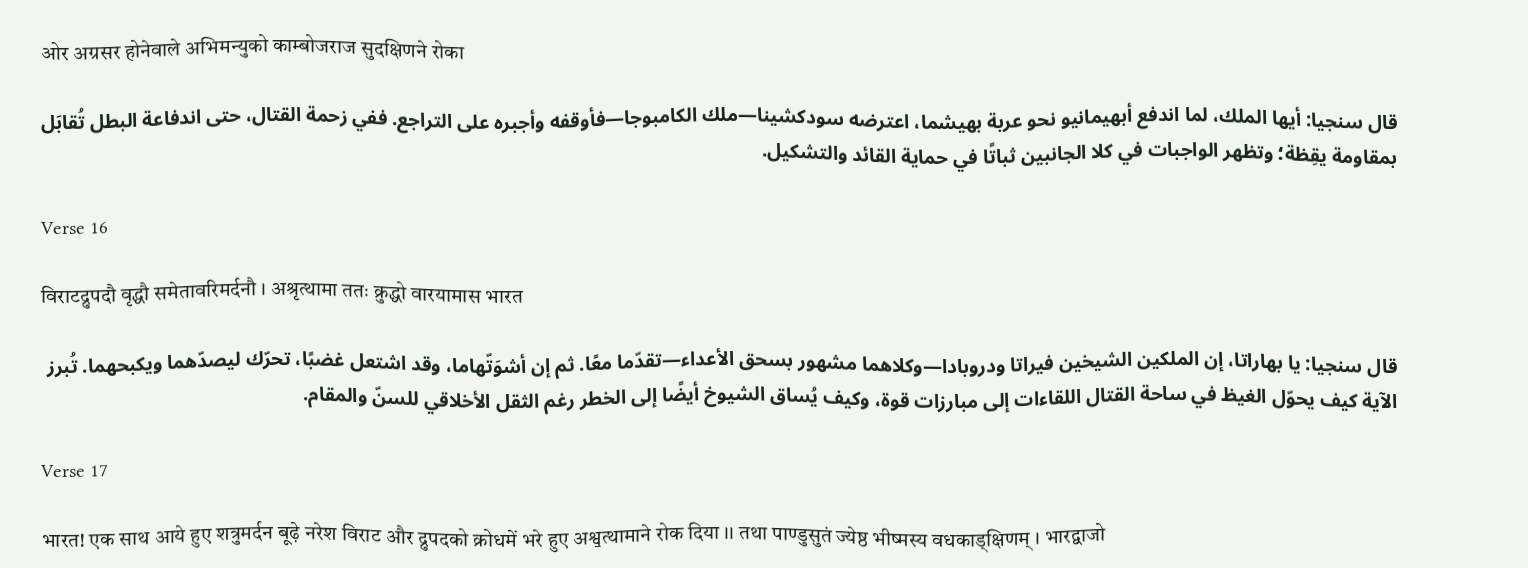ओर अग्रसर होनेवाले अभिमन्युको काम्बोजराज सुदक्षिणने रोका

قال سنجيا: أيها الملك، لما اندفع أبهيمانيو نحو عربة بهيشما، اعترضه سودكشينا—ملك الكامبوجا—فأوقفه وأجبره على التراجع. ففي زحمة القتال، حتى اندفاعة البطل تُقابَل بمقاومة يقِظة؛ وتظهر الواجبات في كلا الجانبين ثباتًا في حماية القائد والتشكيل.

Verse 16

विराटद्रुपदौ वृद्धौ समेतावरिमर्दनौ । अश्रृत्थामा ततः क्रुद्धो वारयामास भारत

قال سنجيا: يا بهاراتا، إن الملكين الشيخين فيراتا ودروبادا—وكلاهما مشهور بسحق الأعداء—تقدّما معًا. ثم إن أشوَتّھاما، وقد اشتعل غضبًا، تحرّك ليصدّهما ويكبحهما. تُبرز الآية كيف يحوّل الغيظ في ساحة القتال اللقاءات إلى مبارزات قوة، وكيف يُساق الشيوخ أيضًا إلى الخطر رغم الثقل الأخلاقي للسنّ والمقام.

Verse 17

भारत! एक साथ आये हुए शत्रुमर्दन बूढ़े नरेश विराट और द्रुपदको क्रोधमें भरे हुए अश्व॒त्थामाने रोक दिया ।। तथा पाण्डुसुतं ज्येष्ठ भीष्मस्य वधकाड्क्षिणम्‌ । भारद्वाजो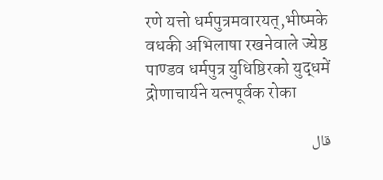रणे यत्तो धर्मपुत्रमवारयत्‌,भीष्मके वधकी अभिलाषा रखनेवाले ज्येष्ठ पाण्डव धर्मपुत्र युधिष्ठिरको युद्धमें द्रोणाचार्यने यत्नपूर्वक रोका

قال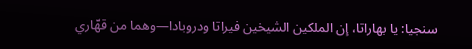سنجيا: يا بهاراتا، إن الملكين الشيخين فيراتا ودروبادا—وهما من قهّاري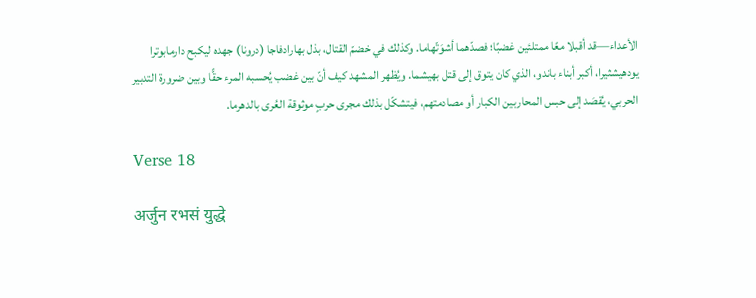الأعداء—قد أقبلا معًا ممتلئين غضبًا؛ فصدّهما أشوَتّھاما. وكذلك في خضمّ القتال، بذل بهارادفاجا (درونا) جهده ليكبح دارمابوترا يودهيشثيرا، أكبر أبناء باندو، الذي كان يتوق إلى قتل بهيشما. ويُظهر المشهد كيف أنّ بين غضب يُحسبه المرء حقًّا وبين ضرورة التدبير الحربي، يُقصَد إلى حبس المحاربين الكبار أو مصادمتهم، فيتشكّل بذلك مجرى حربٍ موثوقة العُرى بالدهرما.

Verse 18

अर्जुन रभसं युद्धे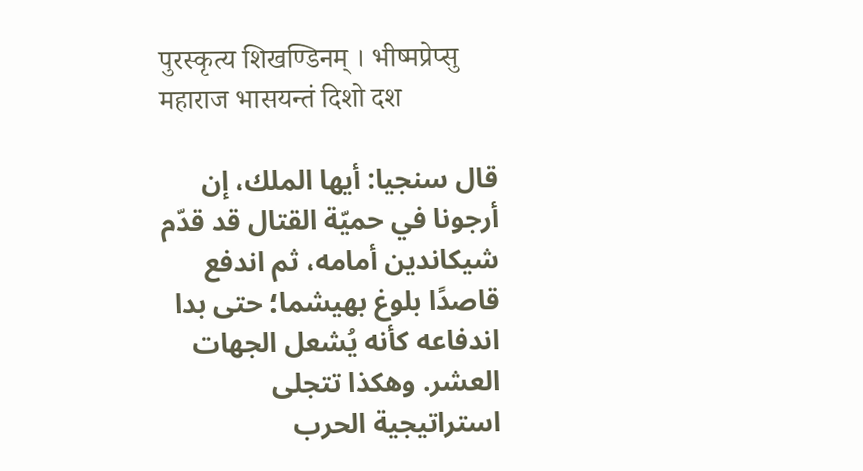पुरस्कृत्य शिखण्डिनम्‌ । भीष्मप्रेप्सु महाराज भासयन्तं दिशो दश

قال سنجيا: أيها الملك، إن أرجونا في حميّة القتال قد قدّم شيكاندين أمامه، ثم اندفع قاصدًا بلوغ بهيشما؛ حتى بدا اندفاعه كأنه يُشعل الجهات العشر. وهكذا تتجلى استراتيجية الحرب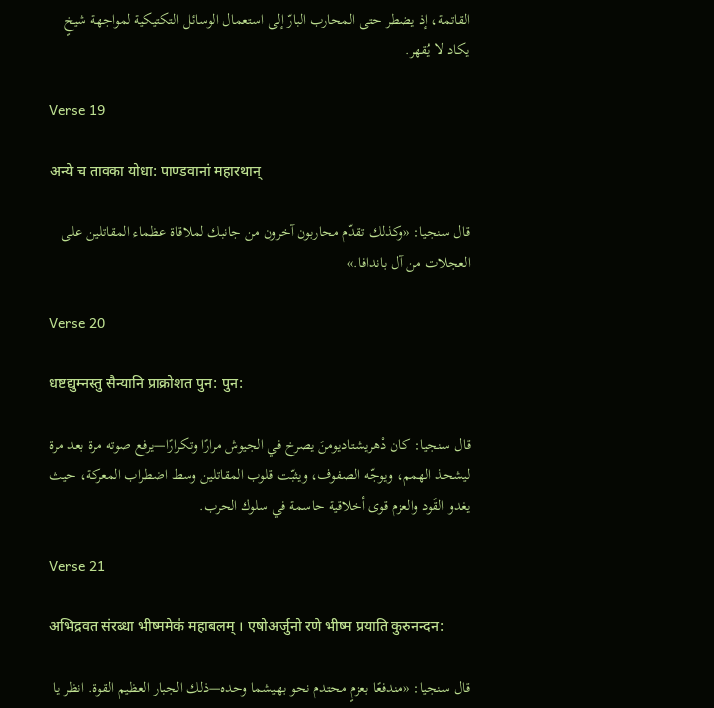القاتمة، إذ يضطر حتى المحارب البارّ إلى استعمال الوسائل التكتيكية لمواجهة شيخٍ يكاد لا يُقهر.

Verse 19

अन्ये च तावका योधा: पाण्डवानां महारथान्‌

قال سنجيا: «وكذلك تقدّم محاربون آخرون من جانبك لملاقاة عظماء المقاتلين على العجلات من آل باندافا.»

Verse 20

धष्टद्युम्नस्तु सैन्यानि प्राक्रोशत पुन: पुन:

قال سنجيا: كان دْهريشتاديومنَ يصرخ في الجيوش مرارًا وتكرارًا—يرفع صوته مرة بعد مرة ليشحذ الهمم، ويوجّه الصفوف، ويثبّت قلوب المقاتلين وسط اضطراب المعركة، حيث يغدو القَود والعزم قوى أخلاقية حاسمة في سلوك الحرب.

Verse 21

अभिद्रवत संरब्धा भीष्ममेक॑ महाबलम्‌ । एषोअर्जुनो रणे भीष्म प्रयाति कुरुनन्दन:

قال سنجيا: «مندفعًا بعزمٍ محتدم نحو بهيشما وحده—ذلك الجبار العظيم القوة. انظر يا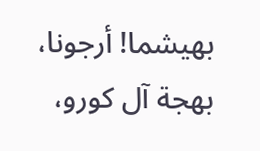بهيشما! أرجونا، بهجة آل كورو،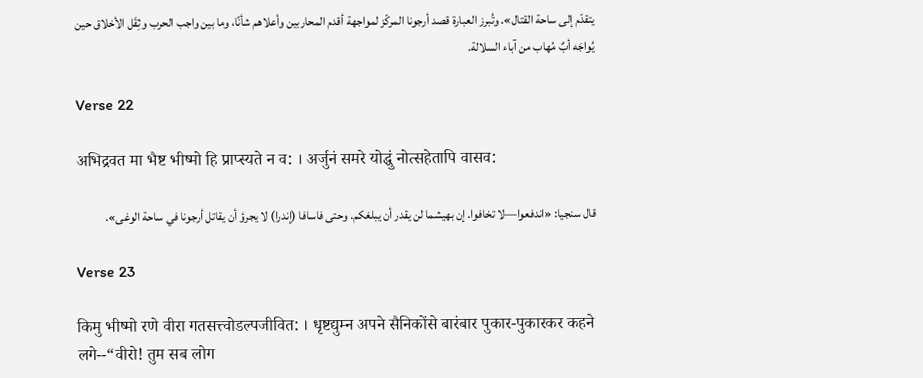يتقدّم إلى ساحة القتال». وتُبرز العبارة قصد أرجونا المركّز لمواجهة أقدم المحاربين وأعلاهم شأنًا، وما بين واجب الحرب وثِقَل الأخلاق حين يُواجَه أبٌ مُهاب من آباء السلالة.

Verse 22

अभिद्रवत मा भैष्ट भीष्मो हि प्राप्स्यते न व: । अर्जुनं समरे योद्धुं नोत्सहेतापि वासव:

قال سنجيا: «اندفعوا—لا تخافوا. إن بهيشما لن يقدر أن يبلغكم. وحتى فاسافا (إندرا) لا يجرؤ أن يقاتل أرجونا في ساحة الوغى».

Verse 23

किमु भीष्मो रणे वीरा गतसत्त्वोडल्पजीवित: । धृष्टद्युम्न अपने सैनिकोंसे बारंबार पुकार-पुकारकर कहने लगे--“वीरो! तुम सब लोग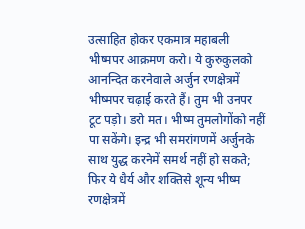उत्साहित होकर एकमात्र महाबली भीष्मपर आक्रमण करो। ये कुरुकुलको आनन्दित करनेवाले अर्जुन रणक्षेत्रमें भीष्मपर चढ़ाई करते हैं। तुम भी उनपर टूट पड़ो। डरो मत। भीष्म तुमलोगोंको नहीं पा सकेंगे। इन्द्र भी समरांगणमें अर्जुनके साथ युद्ध करनेमें समर्थ नहीं हो सकते; फिर ये धैर्य और शक्तिसे शून्य भीष्म रणक्षेत्रमें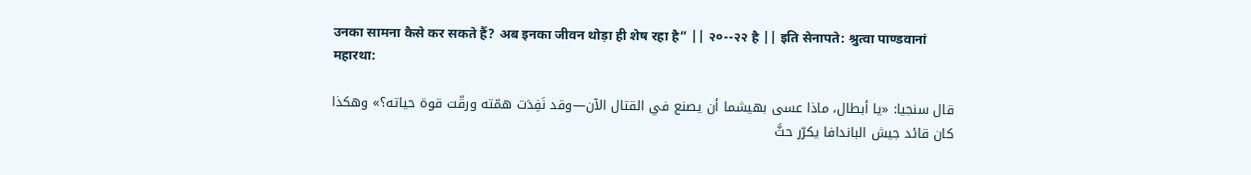उनका सामना कैसे कर सकते हैं? अब इनका जीवन थोड़ा ही शेष रहा है” || २०--२२ है || इति सेनापते: श्रुत्वा पाण्डवानां महारथा:

قال سنجيا: «يا أبطال، ماذا عسى بهيشما أن يصنع في القتال الآن—وقد نَفِدَت همّته ورقّت قوة حياته؟» وهكذا كان قائد جيش الباندافا يكرّر حثَّ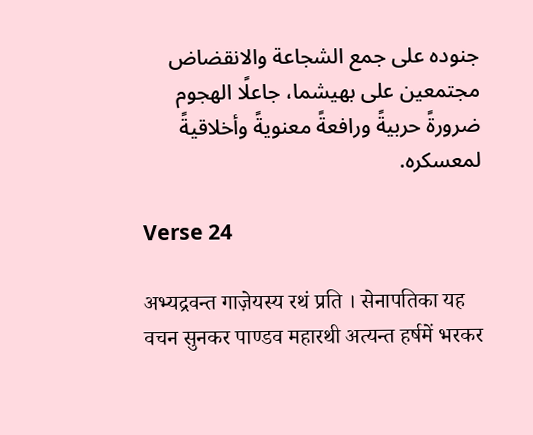جنوده على جمع الشجاعة والانقضاض مجتمعين على بهيشما، جاعلًا الهجوم ضرورةً حربيةً ورافعةً معنويةً وأخلاقيةً لمعسكره.

Verse 24

अभ्यद्रवन्त गाज़ेयस्य रथं प्रति । सेनापतिका यह वचन सुनकर पाण्डव महारथी अत्यन्त हर्षमें भरकर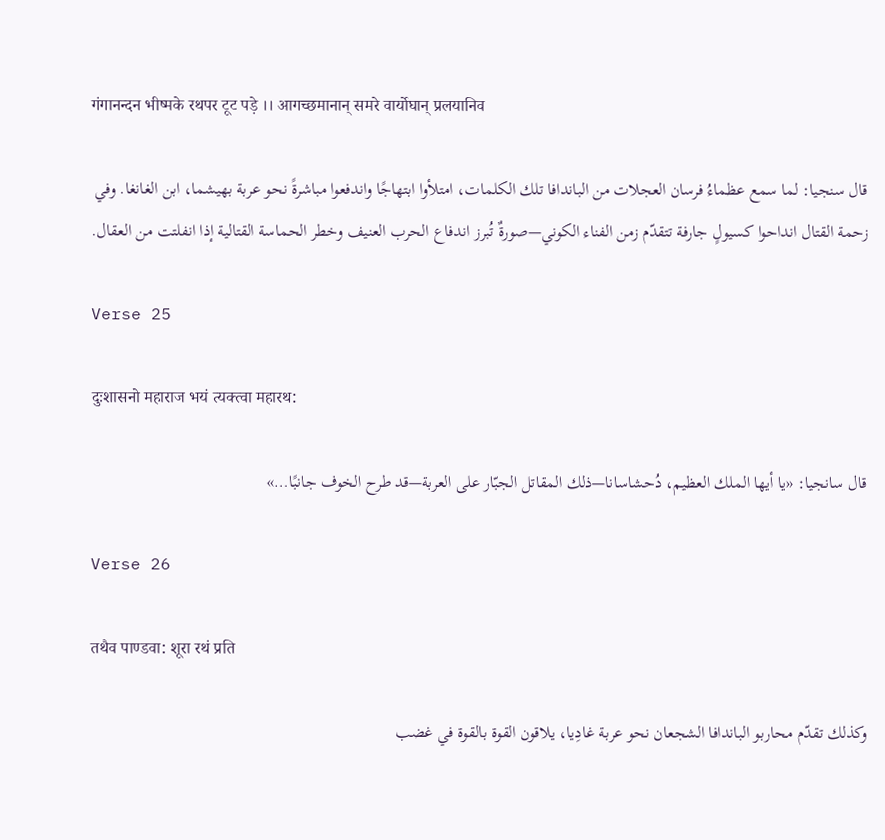गंगानन्दन भीष्मके रथपर टूट पड़े ।। आगच्छमानान्‌ समरे वार्योघान्‌ प्रलयानिव

قال سنجيا: لما سمع عظماءُ فرسان العجلات من الباندافا تلك الكلمات، امتلأوا ابتهاجًا واندفعوا مباشرةً نحو عربة بهيشما، ابن الغانغا. وفي زحمة القتال انداحوا كسيولٍ جارفة تتقدّم زمن الفناء الكوني—صورةٌ تُبرز اندفاع الحرب العنيف وخطر الحماسة القتالية إذا انفلتت من العقال.

Verse 25

दुःशासनो महाराज भयं त्यक्त्वा महारथ:

قال سانجيا: «يا أيها الملك العظيم، دُحشاسانا—ذلك المقاتل الجبّار على العربة—قد طرح الخوف جانبًا…»

Verse 26

तथैव पाण्डवा: शूरा रथं प्रति

وكذلك تقدّم محاربو الباندافا الشجعان نحو عربة غادِيا، يلاقون القوة بالقوة في غضب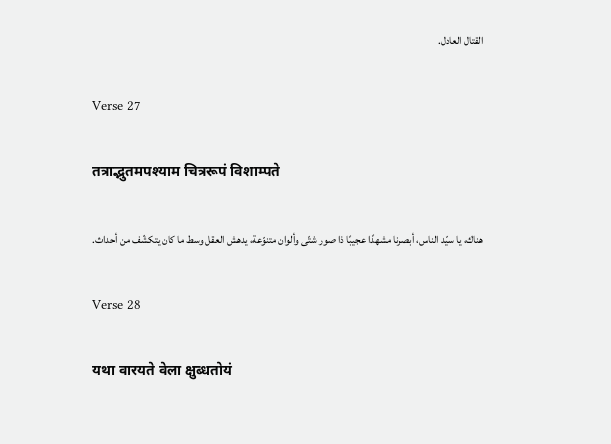القتال العادل.

Verse 27

तत्राद्भुतमपश्याम चित्ररूपं विशाम्पते

هناك، يا سيّد الناس، أبصرنا مشهدًا عجيبًا ذا صور شتّى وألوان متنوّعة، يدهش العقل وسط ما كان يتكشّف من أحداث.

Verse 28

यथा वारयते वेला क्षुब्धतोयं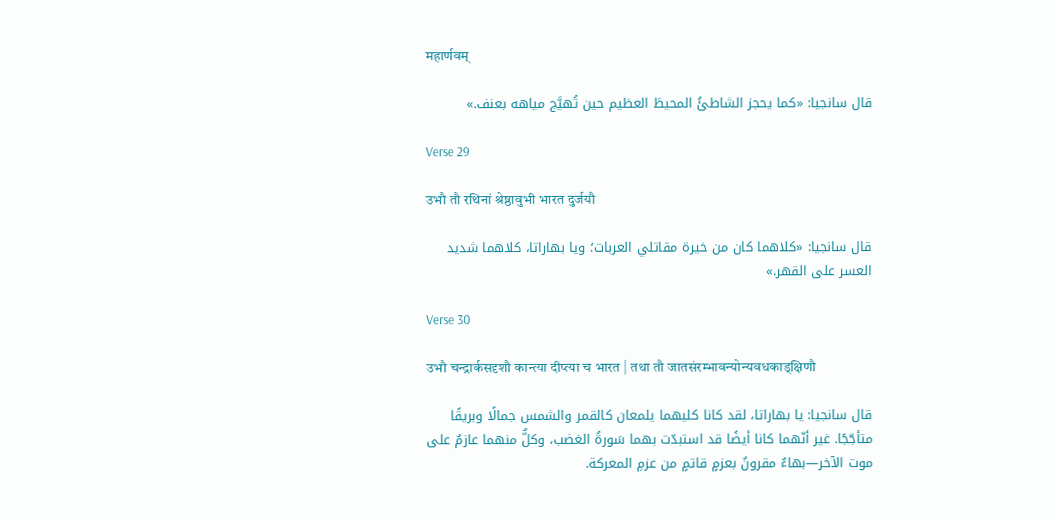महार्णवम्‌

قال سانجيا: «كما يحجز الشاطئُ المحيطَ العظيم حين تُهيَّج مياهه بعنف.»

Verse 29

उभौ तौ रथिनां श्रेष्ठावुभी भारत दुर्जयौ

قال سانجيا: «كلاهما كان من خيرة مقاتلي العربات؛ ويا بهاراتا، كلاهما شديد العسر على القهر.»

Verse 30

उभौ चन्द्रार्कसदृशौ कान्त्या दीप्त्या च भारत | तथा तौ जातसंरम्भावन्योन्यवधकाड्क्षिणौ

قال سانجيا: يا بهاراتا، لقد كانا كليهما يلمعان كالقمر والشمس جمالًا وبريقًا متأجّجًا. غير أنّهما كانا أيضًا قد استبدّت بهما سَورةُ الغضب، وكلٌّ منهما عازمٌ على موت الآخر—بهاءٌ مقرونٌ بعزمٍ قاتمٍ من عزمِ المعركة.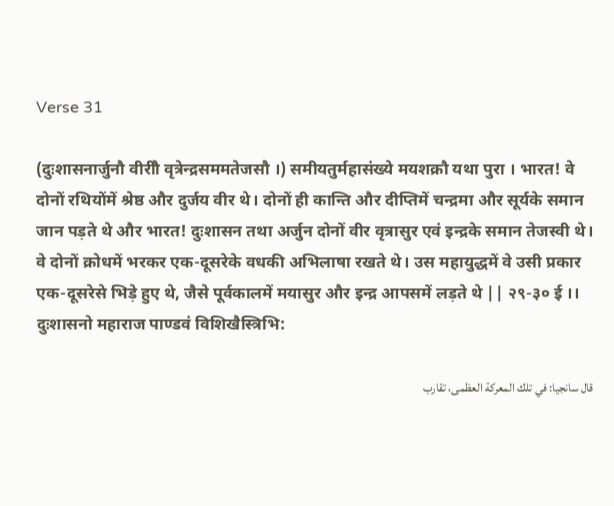Verse 31

(दुःशासनार्जुनौ वीरीौ वृत्रेन्द्रसममतेजसौ ।) समीयतुर्महासंख्ये मयशक्रौ यथा पुरा । भारत! वे दोनों रथियोंमें श्रेष्ठ और दुर्जय वीर थे। दोनों ही कान्ति और दीप्तिमें चन्द्रमा और सूर्यके समान जान पड़ते थे और भारत! दुःशासन तथा अर्जुन दोनों वीर वृत्रासुर एवं इन्द्रके समान तेजस्वी थे। वे दोनों क्रोधमें भरकर एक-दूसरेके वधकी अभिलाषा रखते थे। उस महायुद्धमें वे उसी प्रकार एक-दूसरेसे भिड़े हुए थे, जैसे पूर्वकालमें मयासुर और इन्द्र आपसमें लड़ते थे || २९-३० ई ।। दुःशासनो महाराज पाण्डवं विशिखैस्त्रिभि:

قال سانجيا: في تلك المعركة العظمى، تقارب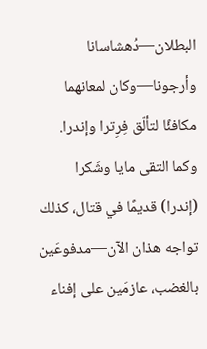البطلان—دُهشاسانا وأرجونا—وكان لمعانهما مكافئًا لتألّق فِرِترا وإندرا. وكما التقى مايا وشَكرا (إندرا) قديمًا في قتال، كذلك تواجه هذان الآن—مدفوعَين بالغضب، عازمَين على إفناء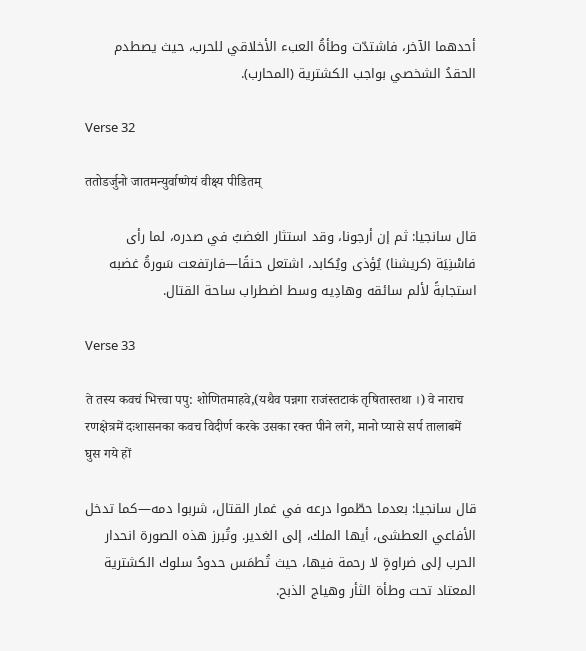أحدهما الآخر، فاشتدّت وطأةُ العبء الأخلاقي للحرب، حيث يصطدم الحقدُ الشخصي بواجب الكشترية (المحارب).

Verse 32

ततोडर्जुनो जातमन्युर्वाष्णेयं वीक्ष्य पीडितम्‌

قال سانجيا: ثم إن أرجونا، وقد استثار الغضبُ في صدره، لما رأى فاسْنِيَة (كريشنا) يُؤذى ويُكابد، اشتعل حنقًا—فارتفعت سَورةُ غضبه استجابةً لألم سائقه وهادِيه وسط اضطراب ساحة القتال.

Verse 33

ते तस्य कवचं भित्त्वा पपु: शोणितमाहवे,(यथैव पन्नगा राजंस्तटाकं तृषितास्तथा ।) वे नाराच रणक्षेत्रमें दःशासनका कवच विदीर्ण करके उसका रक्त पीने लगे, मानो प्यासे सर्प तालाबमें घुस गये हों

قال سانجيا: بعدما حطّموا درعه في غمار القتال، شربوا دمه—كما تدخل الأفاعي العطشى، أيها الملك، إلى الغدير. وتُبرز هذه الصورة انحدار الحرب إلى ضراوةٍ لا رحمة فيها، حيث تُطمَس حدودُ سلوك الكشترية المعتاد تحت وطأة الثأر وهياج الذبح.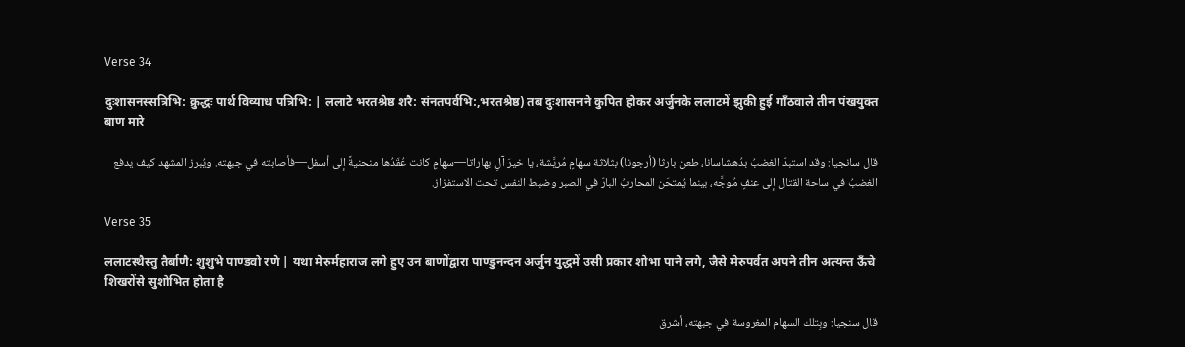Verse 34

दुःशासनस्सत्रिभि: क्रुद्धः पार्थ विव्याध पत्रिभि: | ललाटे भरतश्रेष्ठ शरै: संनतपर्वभि:,भरतश्रेष्ठ) तब दुःशासनने कुपित होकर अर्जुनके ललाटमें झुकी हुई गाँठवाले तीन पंखयुक्त बाण मारे

قال سانجيا: وقد استبدّ الغضبُ بدُهشاسانا، طعن بارثا (أرجونا) بثلاثة سهامٍ مُريَّشة، يا خيرَ آلِ بهاراتا—سهامٍ كانت عُقَدُها منحنيةً إلى أسفل—فأصابته في جبهته. ويُبرز المشهد كيف يدفع الغضبُ في ساحة القتال إلى عنفٍ مُوجَّه، بينما يُمتحَن المحاربُ البارّ في الصبر وضبط النفس تحت الاستفزاز.

Verse 35

ललाटस्थैस्तु तैर्बाणै: शुशुभे पाण्डवो रणे | यथा मेरुर्महाराज लगे हुए उन बाणोंद्वारा पाण्डुनन्दन अर्जुन युद्धमें उसी प्रकार शोभा पाने लगे, जैसे मेरुपर्वत अपने तीन अत्यन्त ऊँचे शिखरोंसे सुशोभित होता है

قال سنجيا: وبِتلك السهام المغروسة في جبهته، أشرق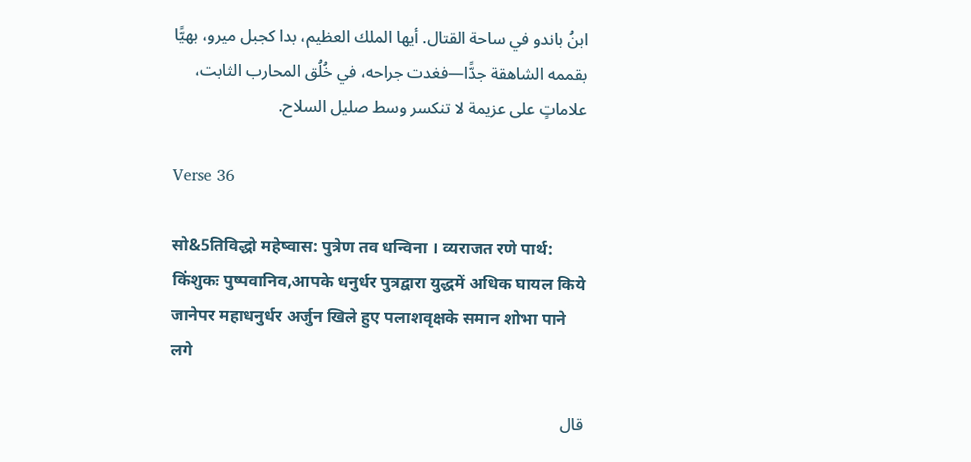ابنُ باندو في ساحة القتال. أيها الملك العظيم، بدا كجبل ميرو، بهيًّا بقممه الشاهقة جدًّا—فغدت جراحه، في خُلُق المحارب الثابت، علاماتٍ على عزيمة لا تنكسر وسط صليل السلاح.

Verse 36

सो&5तिविद्धो महेष्वास: पुत्रेण तव धन्विना । व्यराजत रणे पार्थ: किंशुकः पुष्पवानिव,आपके धनुर्धर पुत्रद्वारा युद्धमें अधिक घायल किये जानेपर महाधनुर्धर अर्जुन खिले हुए पलाशवृक्षके समान शोभा पाने लगे

قال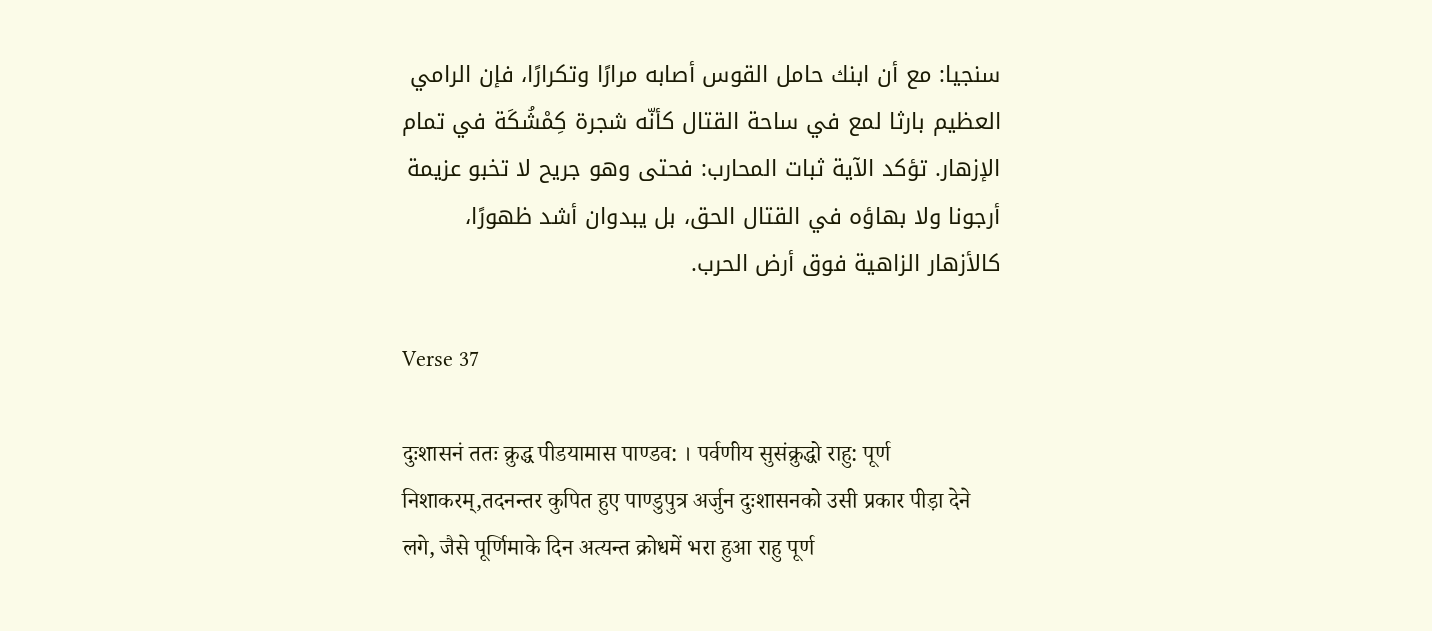سنجيا: مع أن ابنك حامل القوس أصابه مرارًا وتكرارًا، فإن الرامي العظيم بارثا لمع في ساحة القتال كأنّه شجرة كِمْشُكَة في تمام الإزهار. تؤكد الآية ثبات المحارب: فحتى وهو جريح لا تخبو عزيمة أرجونا ولا بهاؤه في القتال الحق، بل يبدوان أشد ظهورًا، كالأزهار الزاهية فوق أرض الحرب.

Verse 37

दुःशासनं ततः क्रुद्ध पीडयामास पाण्डव: । पर्वणीय सुसंक्रुद्धो राहु: पूर्ण निशाकरम्‌,तदनन्तर कुपित हुए पाण्डुपुत्र अर्जुन दुःशासनको उसी प्रकार पीड़ा देने लगे, जैसे पूर्णिमाके दिन अत्यन्त क्रोधमें भरा हुआ राहु पूर्ण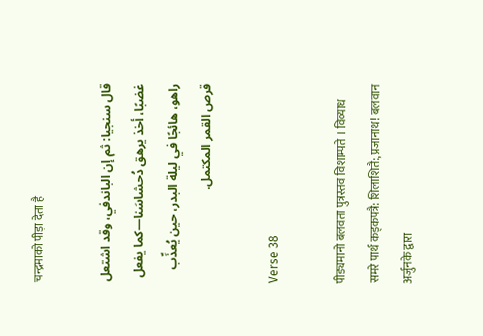चन्द्रमाको पीड़ा देता है

قال سنجيا: ثم إن الباندفي، وقد اشتعل غضبًا، أخذ يرهق دُحشاسَنا—كما يفعل راهو، هائجًا في ليلة البدر، حين يُعذِّب قرص القمر المكتمل.

Verse 38

पीड्यमानो बलवता पुत्रस्तव विशाम्पते । विव्याध समरे पार्थ कड्कपत्रै: शिलाशितै:,प्रजानाथ! बलवान अर्जुनके द्वारा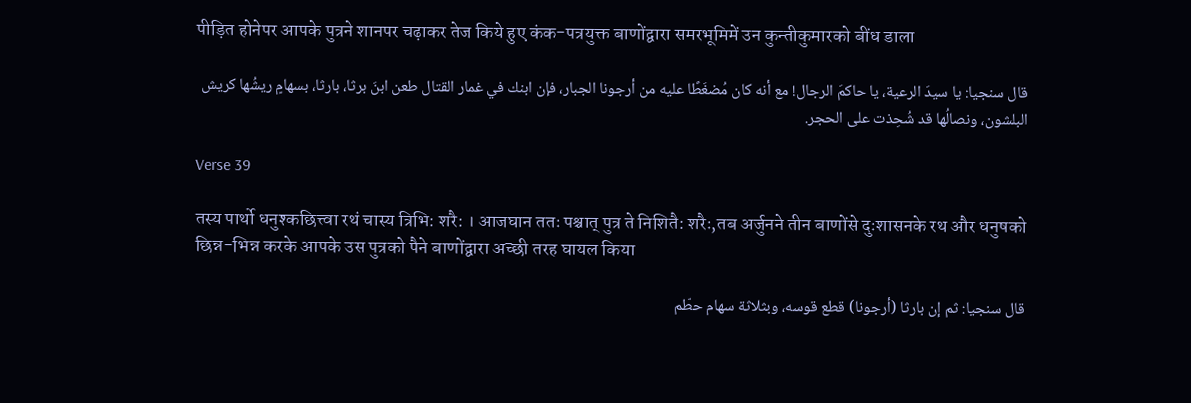पीड़ित होनेपर आपके पुत्रने शानपर चढ़ाकर तेज किये हुए कंक-पत्रयुक्त बाणोंद्वारा समरभूमिमें उन कुन्तीकुमारको बींध डाला

قال سنجيا: يا سيدَ الرعية، يا حاكمَ الرجال! مع أنه كان مُضغَطًا عليه من أرجونا الجبار، فإن ابنك في غمار القتال طعن ابنَ برثا، بارثا، بسهامٍ ريشُها كريش البلشون، ونصالُها قد شُحِذت على الحجر.

Verse 39

तस्य पार्थो धनुश्कछित्त्वा रथं चास्य त्रिभि: शरै: । आजघान ततः पश्चात्‌ पुत्र ते निशितै: शरैः,तब अर्जुनने तीन बाणोंसे दुःशासनके रथ और धनुषको छिन्न-भिन्न करके आपके उस पुत्रको पैने बाणोंद्वारा अच्छी तरह घायल किया

قال سنجيا: ثم إن بارثا (أرجونا) قطع قوسه، وبثلاثة سهام حطّم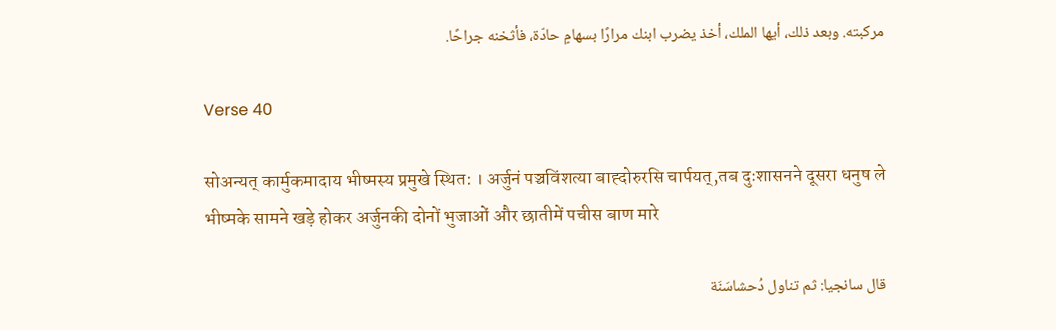مركبته. وبعد ذلك، أيها الملك، أخذ يضرب ابنك مرارًا بسهامٍ حادّة، فأثخنه جراحًا.

Verse 40

सोअन्यत्‌ कार्मुकमादाय भीष्मस्य प्रमुखे स्थित: । अर्जुनं पञ्चविंशत्या बाह्दोरुरसि चार्पयत्‌,तब दुःशासनने दूसरा धनुष ले भीष्मके सामने खड़े होकर अर्जुनकी दोनों भुजाओं और छातीमें पचीस बाण मारे

قال سانجيا: ثم تناول دُحشاسَنَة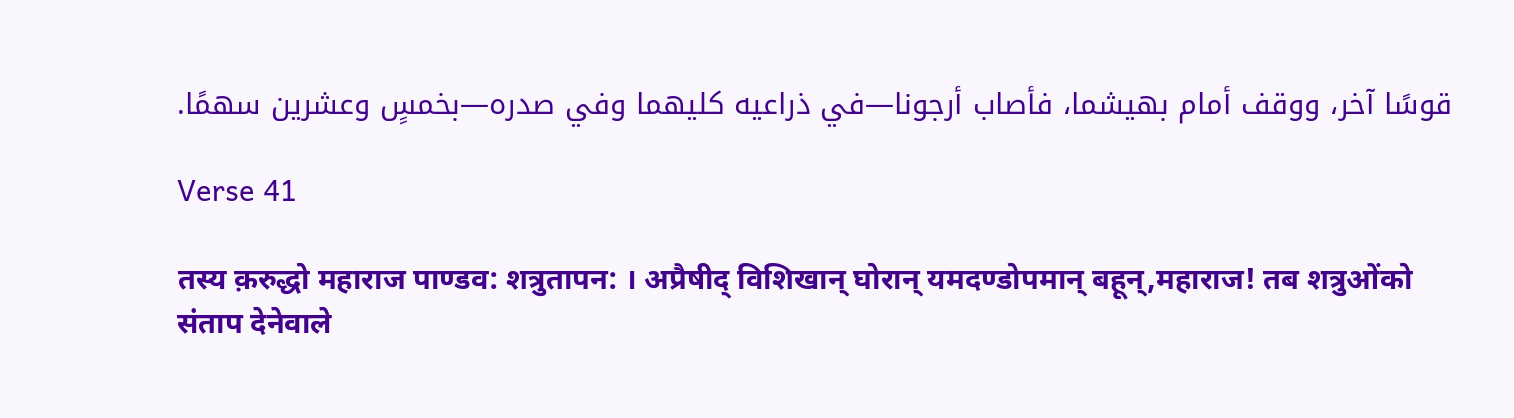قوسًا آخر، ووقف أمام بهيشما، فأصاب أرجونا—في ذراعيه كليهما وفي صدره—بخمسٍ وعشرين سهمًا.

Verse 41

तस्य क़रुद्धो महाराज पाण्डव: शत्रुतापन: । अप्रैषीद्‌ विशिखान्‌ घोरान्‌ यमदण्डोपमान्‌ बहून्‌,महाराज! तब शत्रुओंको संताप देनेवाले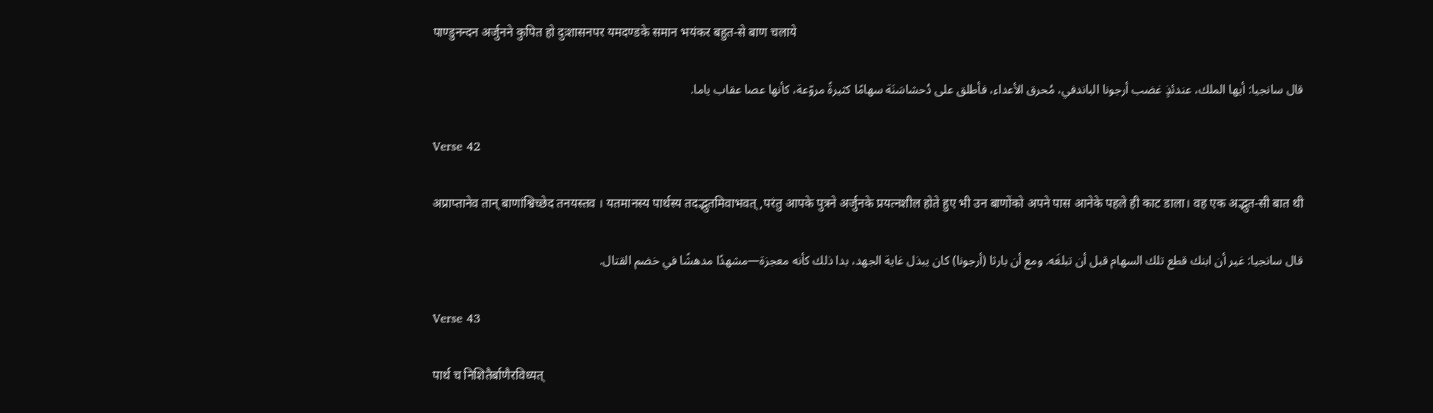पाण्डुनन्दन अर्जुनने कुपित हो दुःशासनपर यमदण्डके समान भयंकर बहुत-से बाण चलाये

قال سانجيا: أيها الملك، عندئذٍ غضب أرجونا الباندفي، مُحرق الأعداء، فأطلق على دُحشاسَنَة سهامًا كثيرةً مروّعة، كأنها عصا عقاب ياما.

Verse 42

अप्राप्तानेव तान्‌ बाणांश्विच्छेद तनयस्तव । यतमानस्य पार्थस्य तदद्भुतमिवाभवत्‌,परंतु आपके पुत्रने अर्जुनके प्रयत्नशील होते हुए भी उन बाणोंको अपने पास आनेके पहले ही काट डाला। वह एक अद्भुत-सी बात थी

قال سانجيا: غير أن ابنك قطع تلك السهام قبل أن تبلغَه. ومع أن بارثا (أرجونا) كان يبذل غاية الجهد، بدا ذلك كأنه معجزة—مشهدًا مدهشًا في خضم القتال.

Verse 43

पार्थ च निशितैर्बाणैरविध्यत्‌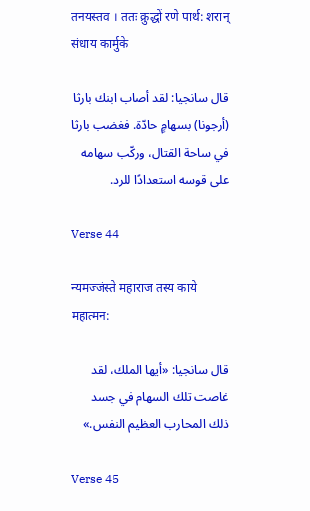तनयस्तव । ततः क्रुद्धों रणे पार्थ: शरान्‌ संधाय कार्मुके

قال سانجيا: لقد أصاب ابنك بارثا (أرجونا) بسهامٍ حادّة. فغضب بارثا في ساحة القتال، وركّب سهامه على قوسه استعدادًا للرد.

Verse 44

न्यमज्जंस्ते महाराज तस्य काये महात्मन:

قال سانجيا: «أيها الملك، لقد غاصت تلك السهام في جسد ذلك المحارب العظيم النفس.»

Verse 45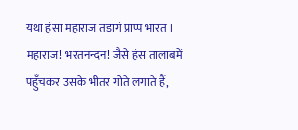यथा हंसा महाराज तडागं प्राप्प भारत । महाराज! भरतनन्दन! जैसे हंस तालाबमें पहुँचकर उसके भीतर गोते लगाते हैं,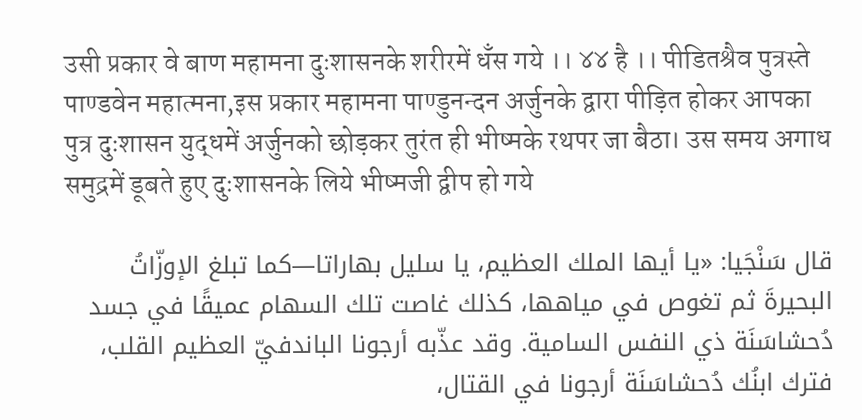उसी प्रकार वे बाण महामना दुःशासनके शरीरमें धँस गये ।। ४४ है ।। पीडितश्रैव पुत्रस्ते पाण्डवेन महात्मना,इस प्रकार महामना पाण्डुनन्दन अर्जुनके द्वारा पीड़ित होकर आपका पुत्र दुःशासन युद्धमें अर्जुनको छोड़कर तुरंत ही भीष्मके रथपर जा बैठा। उस समय अगाध समुद्रमें डूबते हुए दुःशासनके लिये भीष्मजी द्वीप हो गये

قال سَنْجَيا: «يا أيها الملك العظيم، يا سليل بهاراتا—كما تبلغ الإوزّاتُ البحيرةَ ثم تغوص في مياهها، كذلك غاصت تلك السهام عميقًا في جسد دُحشاسَنَة ذي النفس السامية. وقد عذّبه أرجونا الباندفيّ العظيم القلب، فترك ابنُك دُحشاسَنَة أرجونا في القتال،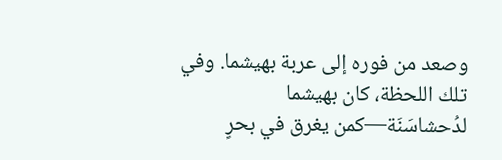وصعد من فوره إلى عربة بهيشما. وفي تلك اللحظة، كان بهيشما لدُحشاسَنَة—كمن يغرق في بحرٍ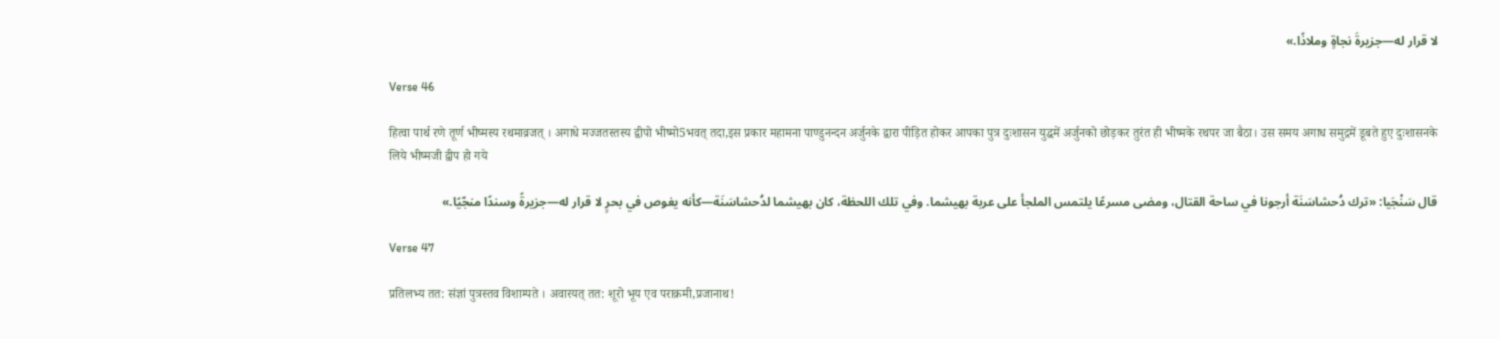لا قرار له—جزيرةَ نجاةٍ وملاذًا.»

Verse 46

हित्वा पार्थ रणे तूर्ण भीष्मस्य रथमाव्रजत्‌ । अगाधे मज्जतस्तस्य द्वीपो भीष्मो5भवत्‌ तदा,इस प्रकार महामना पाण्डुनन्दन अर्जुनके द्वारा पीड़ित होकर आपका पुत्र दुःशासन युद्धमें अर्जुनको छोड़कर तुरंत ही भीष्मके रथपर जा बैठा। उस समय अगाध समुद्रमें डूबते हुए दुःशासनके लिये भीष्मजी द्वीप हो गये

قال سَنْجَيا: «ترك دُحشاسَنَة أرجونا في ساحة القتال، ومضى مسرعًا يلتمس الملجأ على عربة بهيشما. وفي تلك اللحظة، كان بهيشما لدُحشاسَنَة—كأنه يغوص في بحرٍ لا قرار له—جزيرةً وسندًا منجّيًا.»

Verse 47

प्रतिलभ्य तत: संज्ञां पुत्रस्तव विशाम्पते । अवारयत्‌ तत: शूरो भूय एव पराक्रमी,प्रजानाथ!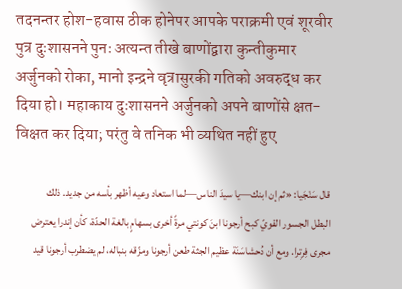तदनन्तर होश-हवास ठीक होनेपर आपके पराक्रमी एवं शूरवीर पुत्र दुःशासनने पुनः अत्यन्त तीखे बाणोंद्वारा कुन्तीकुमार अर्जुनको रोका, मानो इन्द्रने वृत्रासुरकी गतिको अवरुद्ध कर दिया हो। महाकाय दुःशासनने अर्जुनको अपने बाणोंसे क्षत-विक्षत कर दिया; परंतु वे तनिक भी व्यथित नहीं हुए

قال سَنْجَيا: «ثم إن ابنك—يا سيدَ الناس—لما استعاد وعيه أظهر بأسه من جديد. ذلك البطل الجسور القويّ كبح أرجونا ابنَ كونتي مرةً أخرى بسهامٍ بالغة الحدّة، كأن إندرا يعترض مجرى فِرِترا. ومع أن دُحشاسَنَة عظيم الجثة طعن أرجونا ومزّقه بنباله، لم يضطرب أرجونا قيد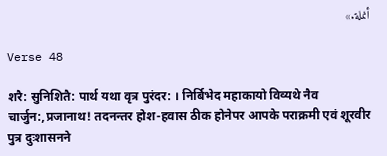أنملة.»

Verse 48

शरै: सुनिशितै: पार्थ यथा वृत्र पुरंदर: । निर्बिभेद महाकायो विव्यथे नैव चार्जुन:,प्रजानाथ! तदनन्तर होश-हवास ठीक होनेपर आपके पराक्रमी एवं शूरवीर पुत्र दुःशासनने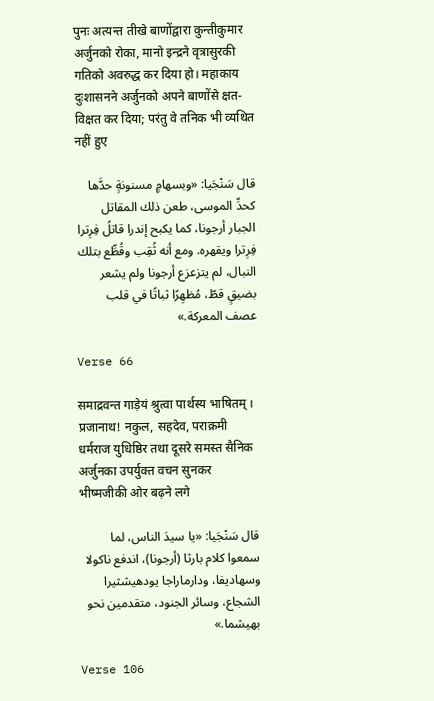पुनः अत्यन्त तीखे बाणोंद्वारा कुन्तीकुमार अर्जुनको रोका, मानो इन्द्रने वृत्रासुरकी गतिको अवरुद्ध कर दिया हो। महाकाय दुःशासनने अर्जुनको अपने बाणोंसे क्षत-विक्षत कर दिया; परंतु वे तनिक भी व्यथित नहीं हुए

قال سَنْجَيا: «وبسهامٍ مسنونةٍ حدَّها كحدِّ الموسى، طعن ذلك المقاتل الجبار أرجونا، كما يكبح إندرا قاتلُ فِرِترا فِرِترا ويقهره. ومع أنه ثُقِب وقُطِّع بتلك النبال، لم يتزعزع أرجونا ولم يشعر بضيقٍ قطّ، مُظهِرًا ثباتًا في قلب عصف المعركة.»

Verse 66

समाद्रवन्त गाड़ेयं श्रुत्वा पार्थस्य भाषितम्‌ । प्रजानाथ! नकुल, सहदेव, पराक्रमी धर्मराज युधिष्ठिर तथा दूसरे समस्त सैनिक अर्जुनका उपर्युक्त वचन सुनकर भीष्मजीकी ओर बढ़ने लगे

قال سَنْجَيا: «يا سيدَ الناس، لما سمعوا كلام بارثا (أرجونا)، اندفع ناكولا وسهاديفا، ودارماراجا يودهيشثيرا الشجاع، وسائر الجنود، متقدمين نحو بهيشما.»

Verse 106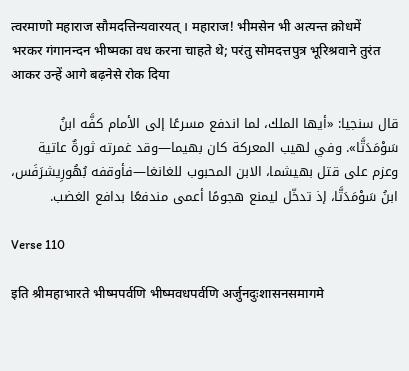त्वरमाणो महाराज सौमदत्तिन्यवारयत्‌ । महाराज! भीमसेन भी अत्यन्त क्रोधमें भरकर गंगानन्दन भीष्मका वध करना चाहते थे; परंतु सोमदत्तपुत्र भूरिश्रवाने तुरंत आकर उन्हें आगे बढ़नेसे रोक दिया

قال سنجيا: «أيها الملك، لما اندفع مسرعًا إلى الأمام كفَّه ابنُ سَوْمَدَتَّا». وفي لهيب المعركة كان بهيما—وقد غمرته ثورةٌ عاتية وعزم على قتل بهيشما، الابن المحبوب للغانغا—فأوقفه بُهُورِيشرَفَس، ابنُ سَوْمَدَتَّا، إذ تدخّل ليمنع هجومًا أعمى مندفعًا بدافع الغضب.

Verse 110

इति श्रीमहाभारते भीष्मपर्वणि भीष्मवधपर्वणि अर्जुनदुःशासनसमागमे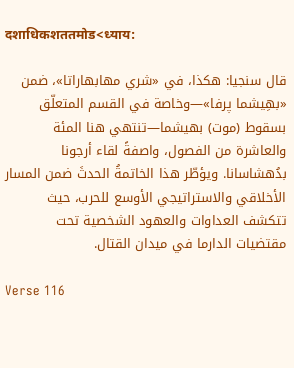दशाधिकशततमोड<ध्याय:

قال سنجيا: هكذا، في «شري مهابهاراتا»، ضمن «بهِيشما پرفا»—وخاصة في القسم المتعلّق بسقوط (موت) بهيشما—تنتهي هنا المئة والعاشرة من الفصول، واصفةً لقاء أرجونا بدُهشاسانا. ويؤطّر هذا الخاتمةُ الحدثَ ضمن المسار الأخلاقي والاستراتيجي الأوسع للحرب، حيث تتكشف العداوات والعهود الشخصية تحت مقتضيات الدارما في ميدان القتال.

Verse 116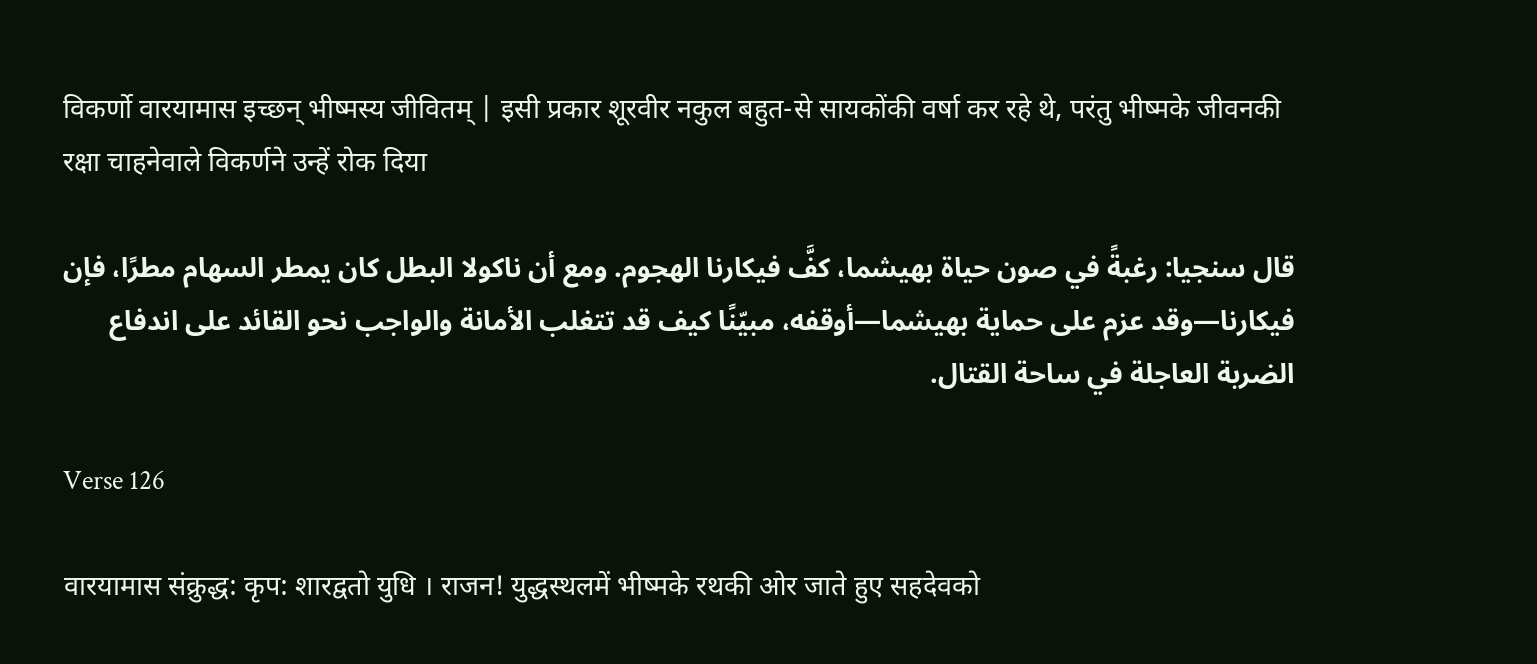विकर्णो वारयामास इच्छन्‌ भीष्मस्य जीवितम्‌ | इसी प्रकार शूरवीर नकुल बहुत-से सायकोंकी वर्षा कर रहे थे, परंतु भीष्मके जीवनकी रक्षा चाहनेवाले विकर्णने उन्हें रोक दिया

قال سنجيا: رغبةً في صون حياة بهيشما، كفَّ فيكارنا الهجوم. ومع أن ناكولا البطل كان يمطر السهام مطرًا، فإن فيكارنا—وقد عزم على حماية بهيشما—أوقفه، مبيّنًا كيف قد تتغلب الأمانة والواجب نحو القائد على اندفاع الضربة العاجلة في ساحة القتال.

Verse 126

वारयामास संक्रुद्ध: कृप: शारद्वतो युधि । राजन! युद्धस्थलमें भीष्मके रथकी ओर जाते हुए सहदेवको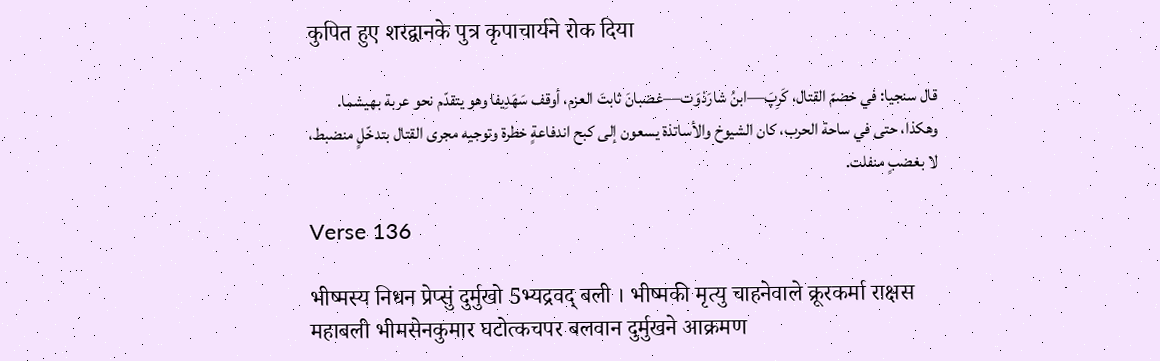कुपित हुए शरद्वानके पुत्र कृपाचार्यने रोक दिया

قال سنجيا: في خضمّ القتال، كَرِپَ—ابنُ شارَدْوَت—غضبانَ ثابتَ العزم، أوقف سَهَدِيفا وهو يتقدّم نحو عربة بهيشما. وهكذا، حتى في ساحة الحرب، كان الشيوخ والأساتذة يسعون إلى كبح اندفاعةٍ خطرة وتوجيه مجرى القتال بتدخّلٍ منضبط، لا بغضبٍ منفلت.

Verse 136

भीष्मस्य निधन प्रेप्सुं दुर्मुखो 5भ्यद्रवद्‌ बली । भीष्मकी मृत्यु चाहनेवाले क्रूरकर्मा राक्षस महाबली भीमसेनकुमार घटोत्कचपर बलवान दुर्मुखने आक्रमण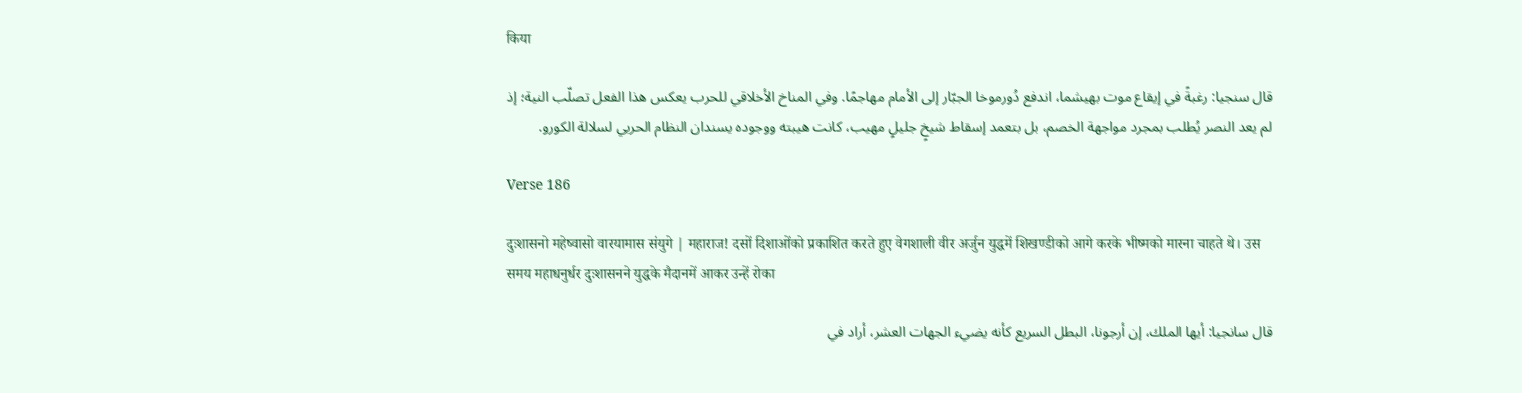किया

قال سنجيا: رغبةً في إيقاع موت بهيشما، اندفع دُورموخا الجبّار إلى الأمام مهاجمًا. وفي المناخ الأخلاقي للحرب يعكس هذا الفعل تصلّب النية؛ إذ لم يعد النصر يُطلب بمجرد مواجهة الخصم، بل بتعمد إسقاط شيخٍ جليلٍ مهيب، كانت هيبته ووجوده يسندان النظام الحربي لسلالة الكورو.

Verse 186

दुःशासनो महेष्वासो वारयामास संयुगे | महाराज! दसों दिशाओंको प्रकाशित करते हुए वेगशाली वीर अर्जुन युद्धमें शिखण्डीको आगे करके भीष्मको मारना चाहते थे। उस समय महाधनुर्धर दुःशासनने युद्धके मैदानमें आकर उन्हें रोका

قال سانجيا: أيها الملك، إن أرجونا، البطل السريع كأنه يضيء الجهات العشر، أراد في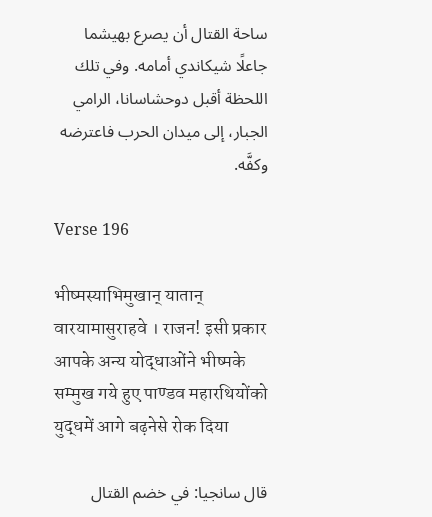ساحة القتال أن يصرع بهيشما جاعلًا شيكاندي أمامه. وفي تلك اللحظة أقبل دوحشاسانا، الرامي الجبار، إلى ميدان الحرب فاعترضه وكفَّه.

Verse 196

भीष्मस्याभिमुखान्‌ यातान्‌ वारयामासुराहवे । राजन! इसी प्रकार आपके अन्य योद्धाओंने भीष्मके सम्मुख गये हुए पाण्डव महारथियोंको युद्धमें आगे बढ़नेसे रोक दिया

قال سانجيا: في خضم القتال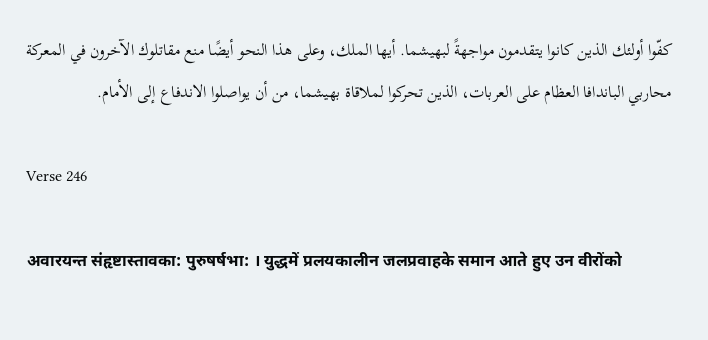كفّوا أولئك الذين كانوا يتقدمون مواجهةً لبهيشما. أيها الملك، وعلى هذا النحو أيضًا منع مقاتلوك الآخرون في المعركة محاربي الباندافا العظام على العربات، الذين تحركوا لملاقاة بهيشما، من أن يواصلوا الاندفاع إلى الأمام.

Verse 246

अवारयन्त संहृष्टास्तावका: पुरुषर्षभा: । युद्धमें प्रलयकालीन जलप्रवाहके समान आते हुए उन वीरोंको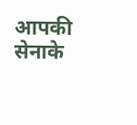आपकी सेनाके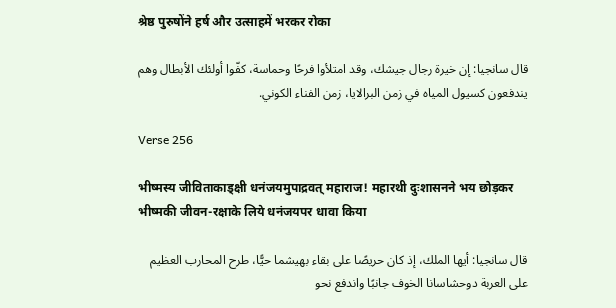श्रेष्ठ पुरुषोंने हर्ष और उत्साहमें भरकर रोका

قال سانجيا: إن خيرة رجال جيشك، وقد امتلأوا فرحًا وحماسة، كفّوا أولئك الأبطال وهم يندفعون كسيول المياه في زمن البرالايا، زمن الفناء الكوني.

Verse 256

भीष्मस्य जीविताकाड्क्षी धनंजयमुपाद्रवत्‌ महाराज! महारथी दुःशासनने भय छोड़कर भीष्मकी जीवन-रक्षाके लिये धनंजयपर धावा किया

قال سانجيا: أيها الملك، إذ كان حريصًا على بقاء بهيشما حيًّا، طرح المحارب العظيم على العربة دوحشاسانا الخوف جانبًا واندفع نحو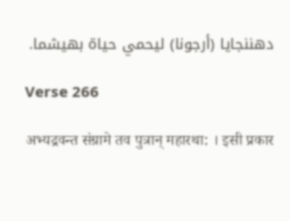دهننجايا (أرجونا) ليحمي حياة بهيشما.

Verse 266

अभ्यद्रवन्त संग्रामे तव पुत्रान्‌ महारथा: । इसी प्रकार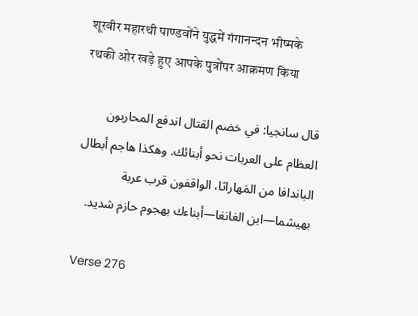शूरवीर महारथी पाण्डवोंने युद्धमें गंगानन्दन भीष्मके रथकी ओर खड़े हुए आपके पुत्रोंपर आक्रमण किया

قال سانجيا: في خضم القتال اندفع المحاربون العظام على العربات نحو أبنائك. وهكذا هاجم أبطال الباندافا من المَهاراثا، الواقفون قرب عربة بهيشما—ابن الغانغا—أبناءك بهجوم حازم شديد.

Verse 276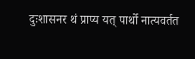दुःशासनर थं प्राप्य यत्‌ पार्थो नात्यवर्तत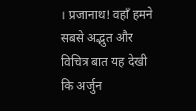। प्रजानाथ! वहाँ हमने सबसे अद्भुत और विचित्र बात यह देखी कि अर्जुन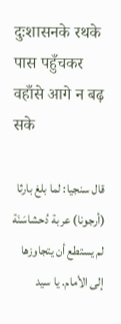दुःशासनके रथके पास पहुँचकर वहाँसे आगे न बढ़ सके

قال سنجيا: لما بلغ بارثا (أرجونا) عربة دُحشاسَنَة لم يستطع أن يتجاوزها إلى الأمام. يا سيد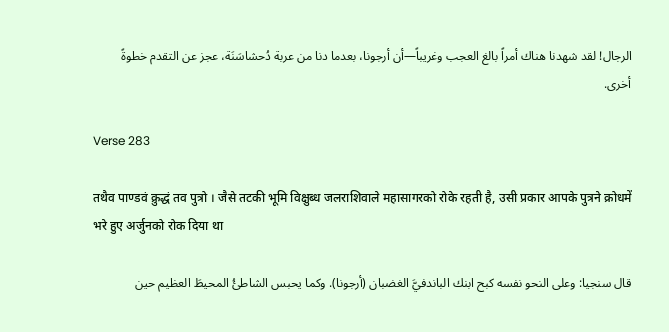الرجال! لقد شهدنا هناك أمراً بالغ العجب وغريباً—أن أرجونا، بعدما دنا من عربة دُحشاسَنَة، عجز عن التقدم خطوةً أخرى.

Verse 283

तथैव पाण्डवं क्रुद्धं तव पुत्रो । जैसे तटकी भूमि विक्षुब्ध जलराशिवाले महासागरको रोके रहती है, उसी प्रकार आपके पुत्रने क्रोधमें भरे हुए अर्जुनको रोक दिया था

قال سنجيا: وعلى النحو نفسه كبح ابنك الباندفيَّ الغضبان (أرجونا). وكما يحبس الشاطئُ المحيطَ العظيم حين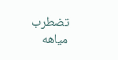تضطرب مياهه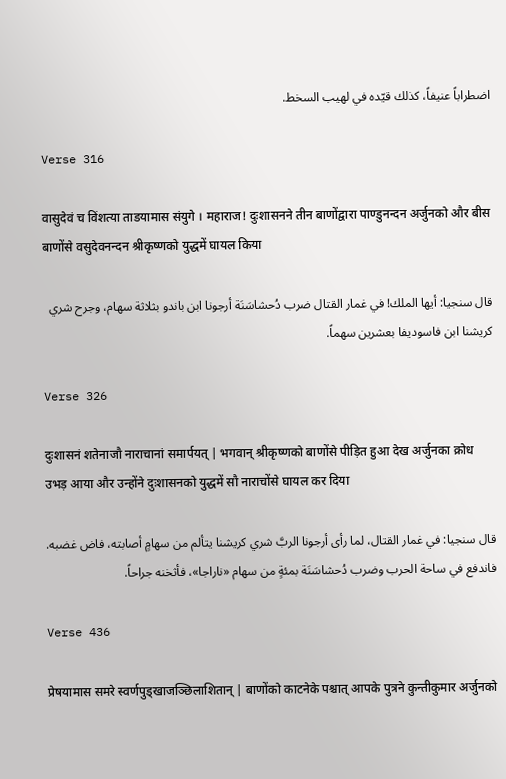اضطراباً عنيفاً، كذلك قيّده في لهيب السخط.

Verse 316

वासुदेवं च विंशत्या ताडयामास संयुगे । महाराज! दुःशासनने तीन बाणोंद्वारा पाण्डुनन्दन अर्जुनको और बीस बाणोंसे वसुदेवनन्दन श्रीकृष्णको युद्धमें घायल किया

قال سنجيا: أيها الملك! في غمار القتال ضرب دُحشاسَنَة أرجونا ابن باندو بثلاثة سهام، وجرح شري كريشنا ابن فاسوديفا بعشرين سهماً.

Verse 326

दुःशासनं शतेनाजौ नाराचानां समार्पयत्‌ | भगवान्‌ श्रीकृष्णको बाणोंसे पीड़ित हुआ देख अर्जुनका क्रोध उभड़ आया और उन्होंने दुःशासनको युद्धमें सौ नाराचोंसे घायल कर दिया

قال سنجيا: في غمار القتال، لما رأى أرجونا الربَّ شري كريشنا يتألم من سهامٍ أصابته، فاض غضبه. فاندفع في ساحة الحرب وضرب دُحشاسَنَة بمئةٍ من سهام «ناراجا»، فأثخنه جراحاً.

Verse 436

प्रेषयामास समरे स्वर्णपुड्खाजञ्छिलाशितान्‌ | बाणोंको काटनेके पश्चात्‌ आपके पुत्रने कुन्तीकुमार अर्जुनको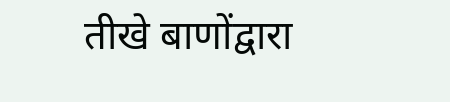तीखे बाणोंद्वारा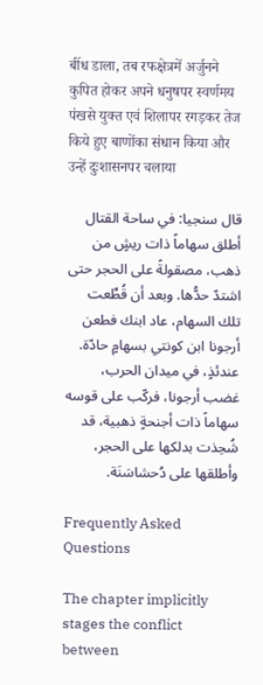बींध डाला, तब रफक्षेत्रमें अर्जुनने कुपित होकर अपने धनुषपर स्वर्णमय पंखसे युक्त एवं शिलापर रगड़कर तेज किये हुए बाणोंका संधान किया और उन्हें दुःशासनपर चलाया

قال سنجيا: في ساحة القتال أطلق سهاماً ذات ريشٍ من ذهب، مصقولةً على الحجر حتى اشتدّ حدُّها. وبعد أن قُطِّعت تلك السهام، عاد ابنك فطعن أرجونا ابن كونتي بسهامٍ حادّة. عندئذٍ، في ميدان الحرب، غضب أرجونا، فركّب على قوسه سهاماً ذات أجنحةٍ ذهبية، قد شُحِذت بدلكها على الحجر، وأطلقها على دُحشاسَنَة.

Frequently Asked Questions

The chapter implicitly stages the conflict between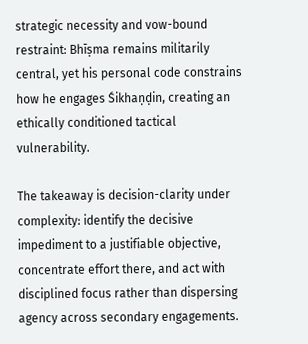strategic necessity and vow-bound restraint: Bhīṣma remains militarily central, yet his personal code constrains how he engages Śikhaṇḍin, creating an ethically conditioned tactical vulnerability.

The takeaway is decision-clarity under complexity: identify the decisive impediment to a justifiable objective, concentrate effort there, and act with disciplined focus rather than dispersing agency across secondary engagements.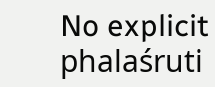No explicit phalaśruti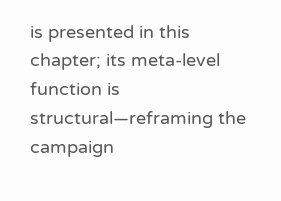is presented in this chapter; its meta-level function is structural—reframing the campaign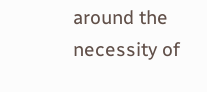around the necessity of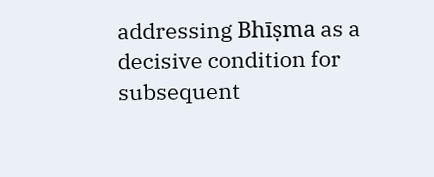addressing Bhīṣma as a decisive condition for subsequent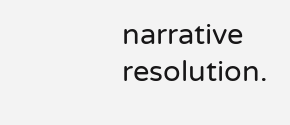narrative resolution.